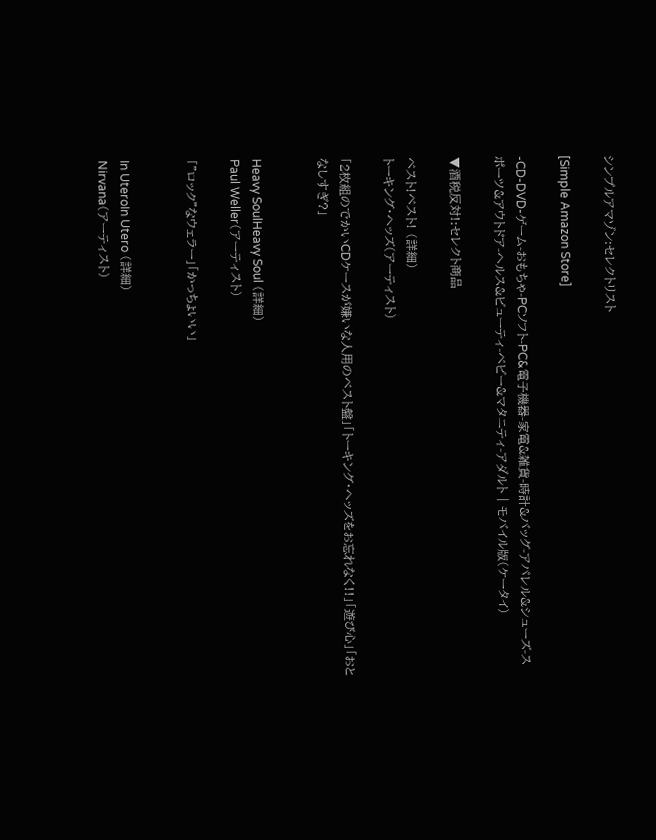シンプルアマゾン:セレクトリスト

[Simple Amazon Store]

-CD-DVD-ゲーム-おもちゃ-PCソフト-PC&電子機器-家電&雑貨-時計&バッグ-アパレル&シューズ-スポーツ&アウトドア-ヘルス&ビューティ-ベビー&マタニティ-アダルト | モバイル版(ケータイ)

▼酒税反対!:セレクト商品

ベスト!ベスト! (詳細)
トーキング・ヘッズ(アーティスト)

「2枚組のでかいCDケースが嫌いな人用のベスト盤」「トーキング・ヘッズをお忘れなく!!」「遊び心」「おとなしすぎ?」


Heavy SoulHeavy Soul (詳細)
Paul Weller(アーティスト)

「”ロック”なウェラー」「かっちょいい」


In UteroIn Utero (詳細)
Nirvana(アーティスト)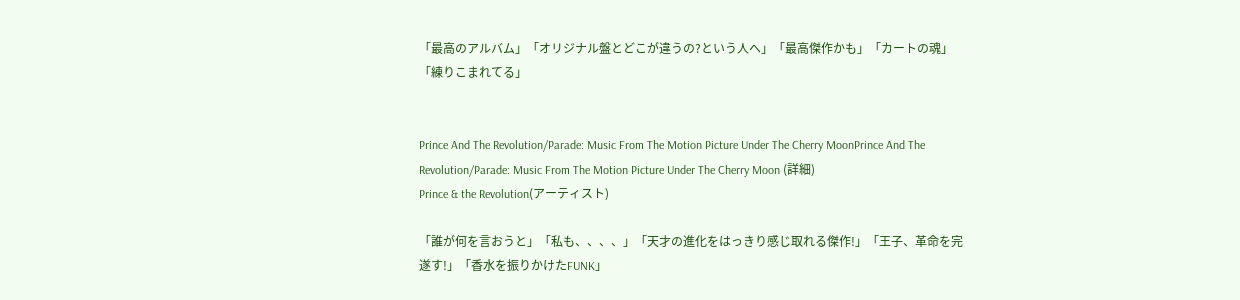「最高のアルバム」「オリジナル盤とどこが違うの?という人へ」「最高傑作かも」「カートの魂」「練りこまれてる」


Prince And The Revolution/Parade: Music From The Motion Picture Under The Cherry MoonPrince And The Revolution/Parade: Music From The Motion Picture Under The Cherry Moon (詳細)
Prince & the Revolution(アーティスト)

「誰が何を言おうと」「私も、、、、」「天才の進化をはっきり感じ取れる傑作!」「王子、革命を完遂す!」「香水を振りかけたFUNK」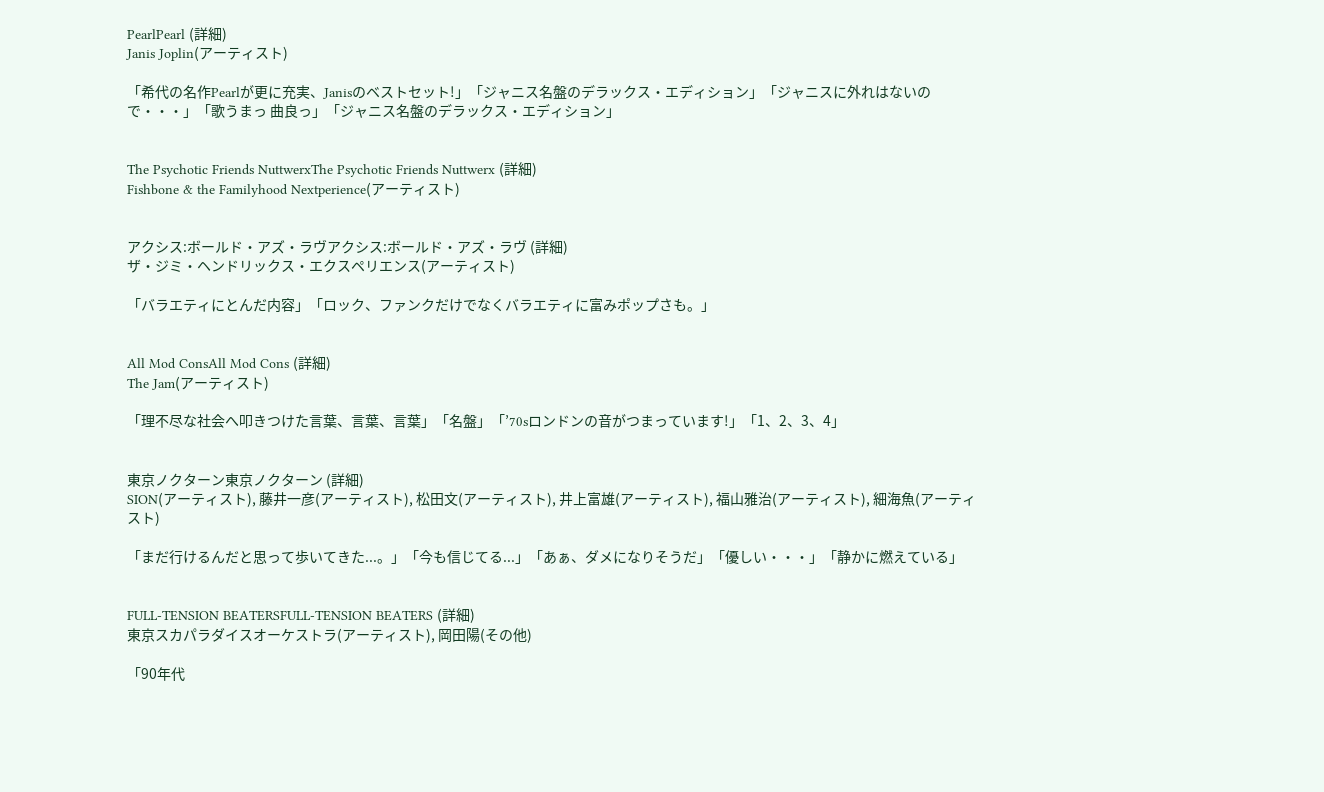PearlPearl (詳細)
Janis Joplin(アーティスト)

「希代の名作Pearlが更に充実、Janisのベストセット!」「ジャニス名盤のデラックス・エディション」「ジャニスに外れはないので・・・」「歌うまっ 曲良っ」「ジャニス名盤のデラックス・エディション」


The Psychotic Friends NuttwerxThe Psychotic Friends Nuttwerx (詳細)
Fishbone & the Familyhood Nextperience(アーティスト)


アクシス:ボールド・アズ・ラヴアクシス:ボールド・アズ・ラヴ (詳細)
ザ・ジミ・ヘンドリックス・エクスペリエンス(アーティスト)

「バラエティにとんだ内容」「ロック、ファンクだけでなくバラエティに富みポップさも。」


All Mod ConsAll Mod Cons (詳細)
The Jam(アーティスト)

「理不尽な社会へ叩きつけた言葉、言葉、言葉」「名盤」「’70sロンドンの音がつまっています!」「1、2、3、4」


東京ノクターン東京ノクターン (詳細)
SION(アーティスト), 藤井一彦(アーティスト), 松田文(アーティスト), 井上富雄(アーティスト), 福山雅治(アーティスト), 細海魚(アーティスト)

「まだ行けるんだと思って歩いてきた...。」「今も信じてる...」「あぁ、ダメになりそうだ」「優しい・・・」「静かに燃えている」


FULL-TENSION BEATERSFULL-TENSION BEATERS (詳細)
東京スカパラダイスオーケストラ(アーティスト), 岡田陽(その他)

「90年代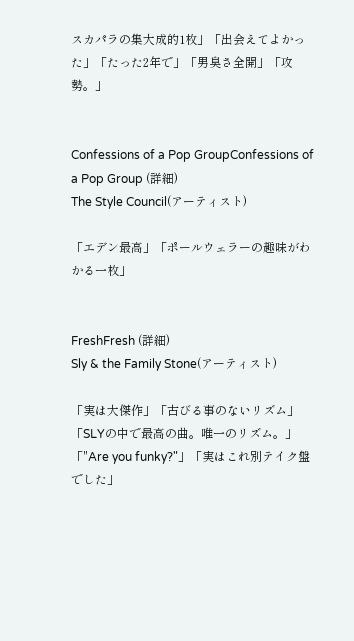スカパラの集大成的1枚」「出会えてよかった」「たった2年で」「男臭さ全開」「攻勢。」


Confessions of a Pop GroupConfessions of a Pop Group (詳細)
The Style Council(アーティスト)

「エデン最高」「ポールウェラーの趣味がわかる一枚」


FreshFresh (詳細)
Sly & the Family Stone(アーティスト)

「実は大傑作」「古びる事のないリズム」「SLYの中で最高の曲。唯一のリズム。」「"Are you funky?"」「実はこれ別テイク盤でした」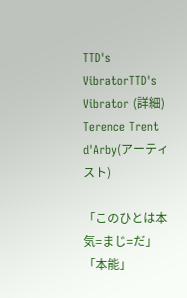TTD's VibratorTTD's Vibrator (詳細)
Terence Trent d'Arby(アーティスト)

「このひとは本気=まじ=だ」「本能」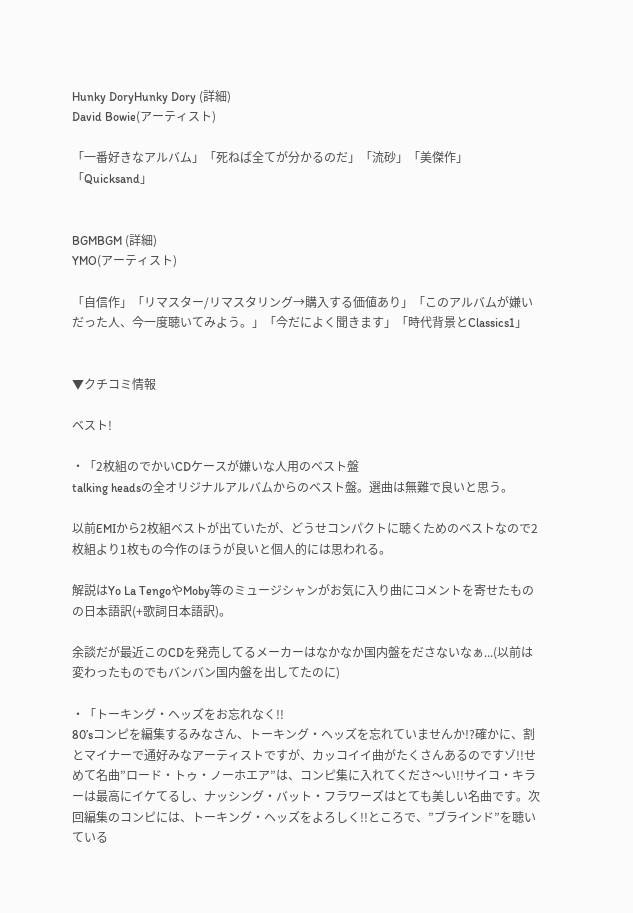Hunky DoryHunky Dory (詳細)
David Bowie(アーティスト)

「一番好きなアルバム」「死ねば全てが分かるのだ」「流砂」「美傑作」「Quicksand」


BGMBGM (詳細)
YMO(アーティスト)

「自信作」「リマスター/リマスタリング→購入する価値あり」「このアルバムが嫌いだった人、今一度聴いてみよう。」「今だによく聞きます」「時代背景とClassics1」


▼クチコミ情報

ベスト!

・「2枚組のでかいCDケースが嫌いな人用のベスト盤
talking headsの全オリジナルアルバムからのベスト盤。選曲は無難で良いと思う。

以前EMIから2枚組ベストが出ていたが、どうせコンパクトに聴くためのベストなので2枚組より1枚もの今作のほうが良いと個人的には思われる。

解説はYo La TengoやMoby等のミュージシャンがお気に入り曲にコメントを寄せたものの日本語訳(+歌詞日本語訳)。

余談だが最近このCDを発売してるメーカーはなかなか国内盤をださないなぁ...(以前は変わったものでもバンバン国内盤を出してたのに)

・「トーキング・ヘッズをお忘れなく!!
80’sコンピを編集するみなさん、トーキング・ヘッズを忘れていませんか!?確かに、割とマイナーで通好みなアーティストですが、カッコイイ曲がたくさんあるのですゾ!!せめて名曲”ロード・トゥ・ノーホエア”は、コンピ集に入れてくださ〜い!!サイコ・キラーは最高にイケてるし、ナッシング・バット・フラワーズはとても美しい名曲です。次回編集のコンピには、トーキング・ヘッズをよろしく!!ところで、”ブラインド”を聴いている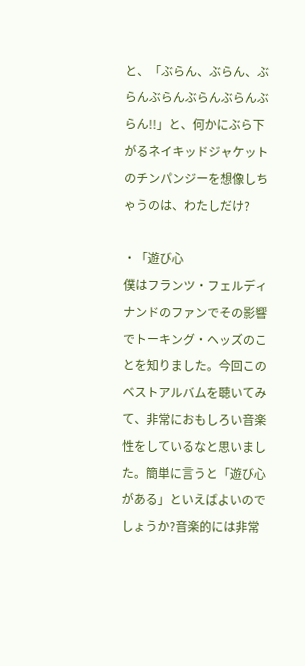と、「ぶらん、ぶらん、ぶらんぶらんぶらんぶらんぶらん!!」と、何かにぶら下がるネイキッドジャケットのチンパンジーを想像しちゃうのは、わたしだけ?

・「遊び心
僕はフランツ・フェルディナンドのファンでその影響でトーキング・ヘッズのことを知りました。今回このベストアルバムを聴いてみて、非常におもしろい音楽性をしているなと思いました。簡単に言うと「遊び心がある」といえばよいのでしょうか?音楽的には非常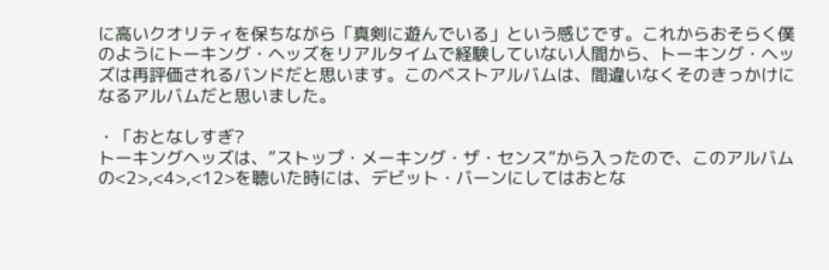に高いクオリティを保ちながら「真剣に遊んでいる」という感じです。これからおそらく僕のようにトーキング・ヘッズをリアルタイムで経験していない人間から、トーキング・ヘッズは再評価されるバンドだと思います。このベストアルバムは、間違いなくそのきっかけになるアルバムだと思いました。

・「おとなしすぎ?
トーキングヘッズは、”ストップ・メーキング・ザ・センス”から入ったので、このアルバムの<2>,<4>,<12>を聴いた時には、デビット・バーンにしてはおとな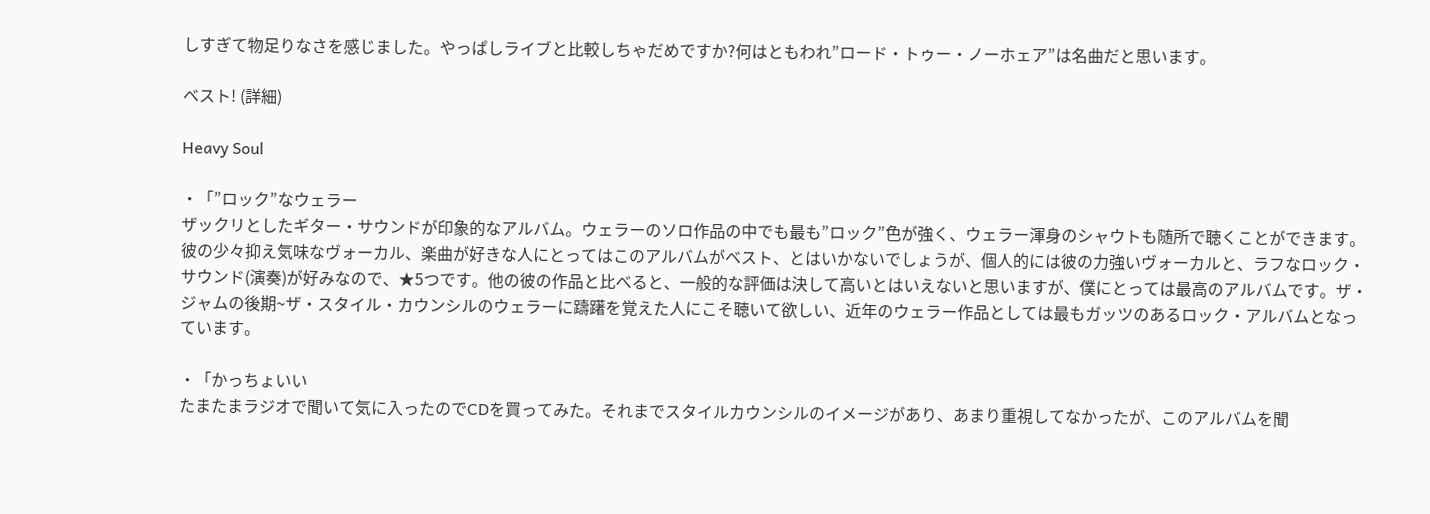しすぎて物足りなさを感じました。やっぱしライブと比較しちゃだめですか?何はともわれ”ロード・トゥー・ノーホェア”は名曲だと思います。

ベスト! (詳細)

Heavy Soul

・「”ロック”なウェラー
ザックリとしたギター・サウンドが印象的なアルバム。ウェラーのソロ作品の中でも最も”ロック”色が強く、ウェラー渾身のシャウトも随所で聴くことができます。彼の少々抑え気味なヴォーカル、楽曲が好きな人にとってはこのアルバムがベスト、とはいかないでしょうが、個人的には彼の力強いヴォーカルと、ラフなロック・サウンド(演奏)が好みなので、★5つです。他の彼の作品と比べると、一般的な評価は決して高いとはいえないと思いますが、僕にとっては最高のアルバムです。ザ・ジャムの後期~ザ・スタイル・カウンシルのウェラーに躊躇を覚えた人にこそ聴いて欲しい、近年のウェラー作品としては最もガッツのあるロック・アルバムとなっています。

・「かっちょいい
たまたまラジオで聞いて気に入ったのでCDを買ってみた。それまでスタイルカウンシルのイメージがあり、あまり重視してなかったが、このアルバムを聞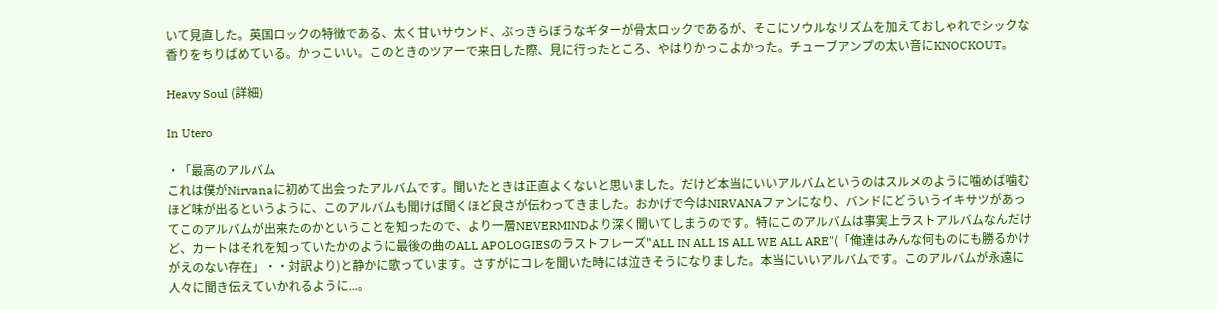いて見直した。英国ロックの特徴である、太く甘いサウンド、ぶっきらぼうなギターが骨太ロックであるが、そこにソウルなリズムを加えておしゃれでシックな香りをちりばめている。かっこいい。このときのツアーで来日した際、見に行ったところ、やはりかっこよかった。チューブアンプの太い音にKNOCKOUT。

Heavy Soul (詳細)

In Utero

・「最高のアルバム
これは僕がNirvanaに初めて出会ったアルバムです。聞いたときは正直よくないと思いました。だけど本当にいいアルバムというのはスルメのように噛めば噛むほど味が出るというように、このアルバムも聞けば聞くほど良さが伝わってきました。おかげで今はNIRVANAファンになり、バンドにどういうイキサツがあってこのアルバムが出来たのかということを知ったので、より一層NEVERMINDより深く聞いてしまうのです。特にこのアルバムは事実上ラストアルバムなんだけど、カートはそれを知っていたかのように最後の曲のALL APOLOGIESのラストフレーズ"ALL IN ALL IS ALL WE ALL ARE"(「俺達はみんな何ものにも勝るかけがえのない存在」・・対訳より)と静かに歌っています。さすがにコレを聞いた時には泣きそうになりました。本当にいいアルバムです。このアルバムが永遠に人々に聞き伝えていかれるように...。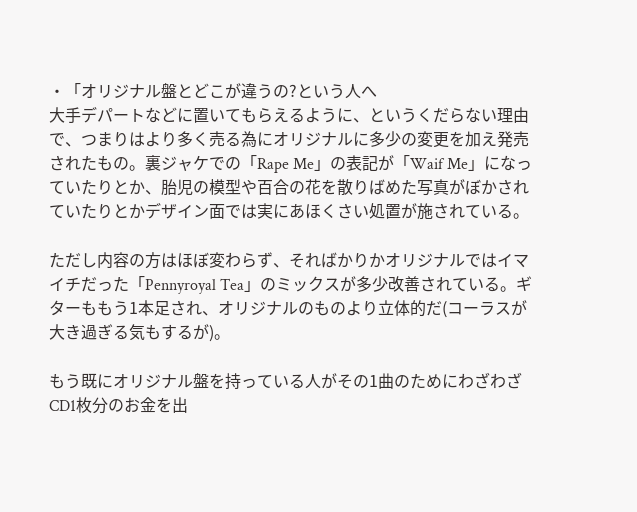・「オリジナル盤とどこが違うの?という人へ
大手デパートなどに置いてもらえるように、というくだらない理由で、つまりはより多く売る為にオリジナルに多少の変更を加え発売されたもの。裏ジャケでの「Rape Me」の表記が「Waif Me」になっていたりとか、胎児の模型や百合の花を散りばめた写真がぼかされていたりとかデザイン面では実にあほくさい処置が施されている。

ただし内容の方はほぼ変わらず、そればかりかオリジナルではイマイチだった「Pennyroyal Tea」のミックスが多少改善されている。ギターももう1本足され、オリジナルのものより立体的だ(コーラスが大き過ぎる気もするが)。

もう既にオリジナル盤を持っている人がその1曲のためにわざわざCD1枚分のお金を出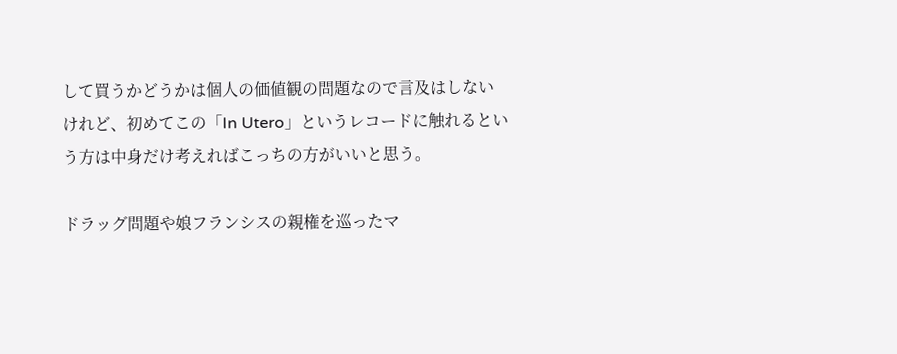して買うかどうかは個人の価値観の問題なので言及はしないけれど、初めてこの「In Utero」というレコードに触れるという方は中身だけ考えればこっちの方がいいと思う。

ドラッグ問題や娘フランシスの親権を巡ったマ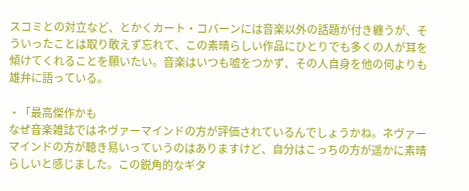スコミとの対立など、とかくカート・コバーンには音楽以外の話題が付き纏うが、そういったことは取り敢えず忘れて、この素晴らしい作品にひとりでも多くの人が耳を傾けてくれることを願いたい。音楽はいつも嘘をつかず、その人自身を他の何よりも雄弁に語っている。

・「最高傑作かも
なぜ音楽雑誌ではネヴァーマインドの方が評価されているんでしょうかね。ネヴァーマインドの方が聴き易いっていうのはありますけど、自分はこっちの方が遥かに素晴らしいと感じました。この鋭角的なギタ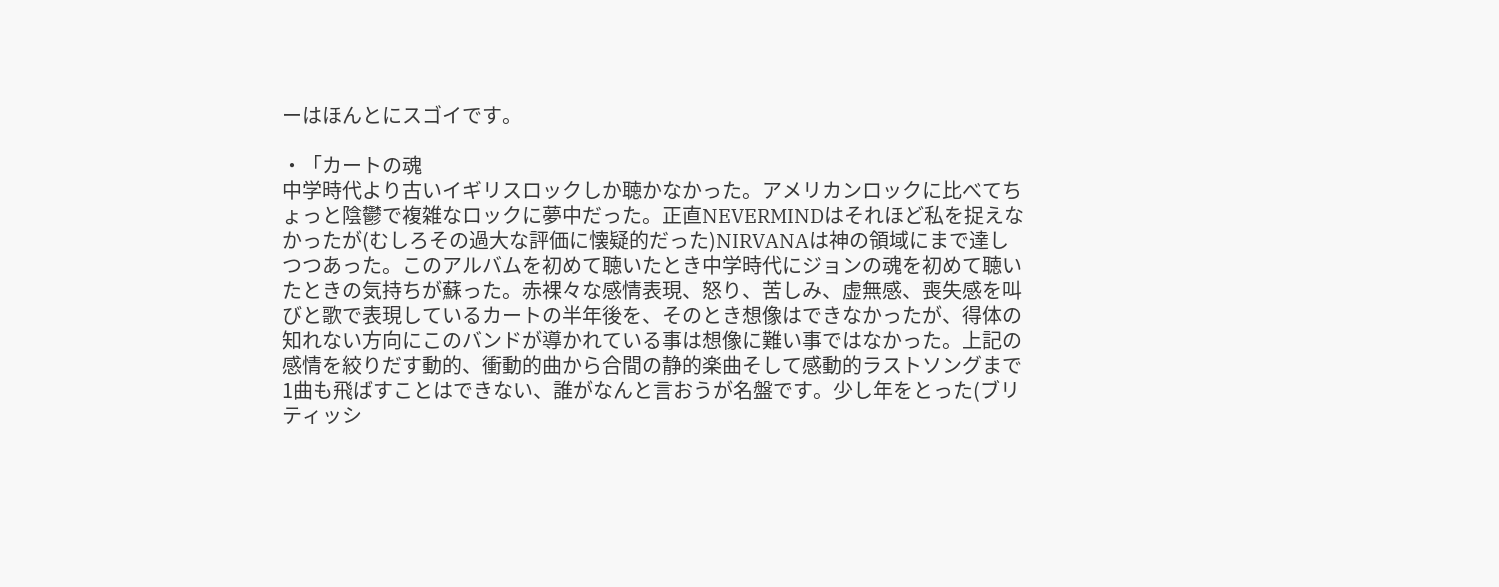ーはほんとにスゴイです。

・「カートの魂
中学時代より古いイギリスロックしか聴かなかった。アメリカンロックに比べてちょっと陰鬱で複雑なロックに夢中だった。正直NEVERMINDはそれほど私を捉えなかったが(むしろその過大な評価に懐疑的だった)NIRVANAは神の領域にまで達しつつあった。このアルバムを初めて聴いたとき中学時代にジョンの魂を初めて聴いたときの気持ちが蘇った。赤裸々な感情表現、怒り、苦しみ、虚無感、喪失感を叫びと歌で表現しているカートの半年後を、そのとき想像はできなかったが、得体の知れない方向にこのバンドが導かれている事は想像に難い事ではなかった。上記の感情を絞りだす動的、衝動的曲から合間の静的楽曲そして感動的ラストソングまで1曲も飛ばすことはできない、誰がなんと言おうが名盤です。少し年をとった(ブリティッシ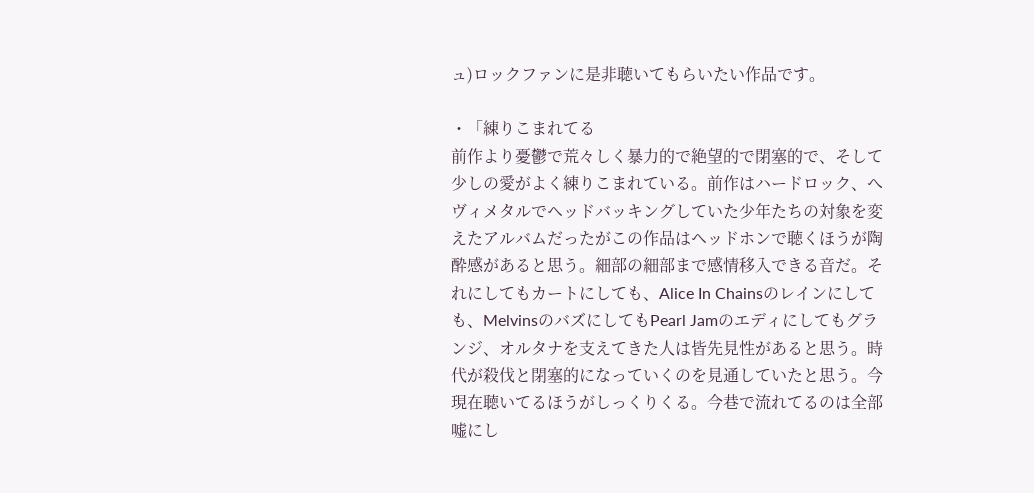ュ)ロックファンに是非聴いてもらいたい作品です。

・「練りこまれてる
前作より憂鬱で荒々しく暴力的で絶望的で閉塞的で、そして少しの愛がよく練りこまれている。前作はハードロック、へヴィメタルでヘッドバッキングしていた少年たちの対象を変えたアルバムだったがこの作品はヘッドホンで聴くほうが陶酔感があると思う。細部の細部まで感情移入できる音だ。それにしてもカートにしても、Alice In Chainsのレインにしても、MelvinsのバズにしてもPearl Jamのエディにしてもグランジ、オルタナを支えてきた人は皆先見性があると思う。時代が殺伐と閉塞的になっていくのを見通していたと思う。今現在聴いてるほうがしっくりくる。今巷で流れてるのは全部嘘にし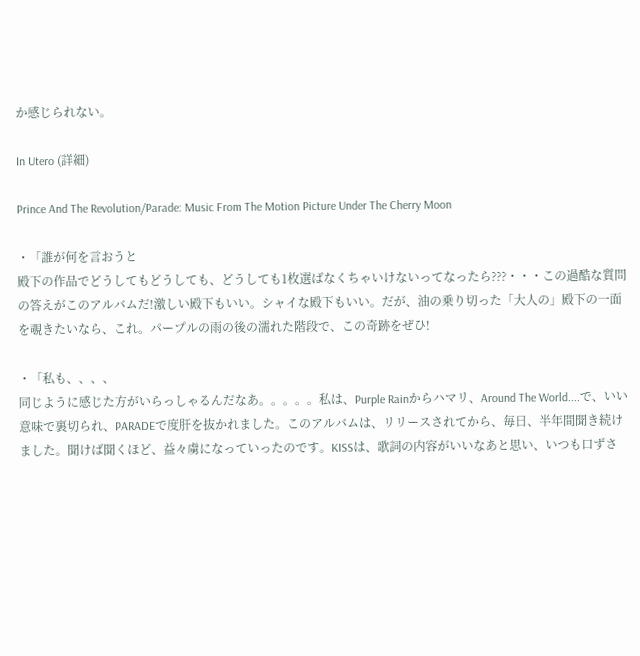か感じられない。

In Utero (詳細)

Prince And The Revolution/Parade: Music From The Motion Picture Under The Cherry Moon

・「誰が何を言おうと
殿下の作品でどうしてもどうしても、どうしても1枚選ばなくちゃいけないってなったら???・・・この過酷な質問の答えがこのアルバムだ!激しい殿下もいい。シャイな殿下もいい。だが、油の乗り切った「大人の」殿下の一面を覗きたいなら、これ。パープルの雨の後の濡れた階段で、この奇跡をぜひ!

・「私も、、、、
同じように感じた方がいらっしゃるんだなあ。。。。。私は、Purple Rainからハマリ、Around The World....で、いい意味で裏切られ、PARADEで度肝を抜かれました。このアルバムは、リリースされてから、毎日、半年間聞き続けました。聞けば聞くほど、益々虜になっていったのです。KISSは、歌詞の内容がいいなあと思い、いつも口ずさ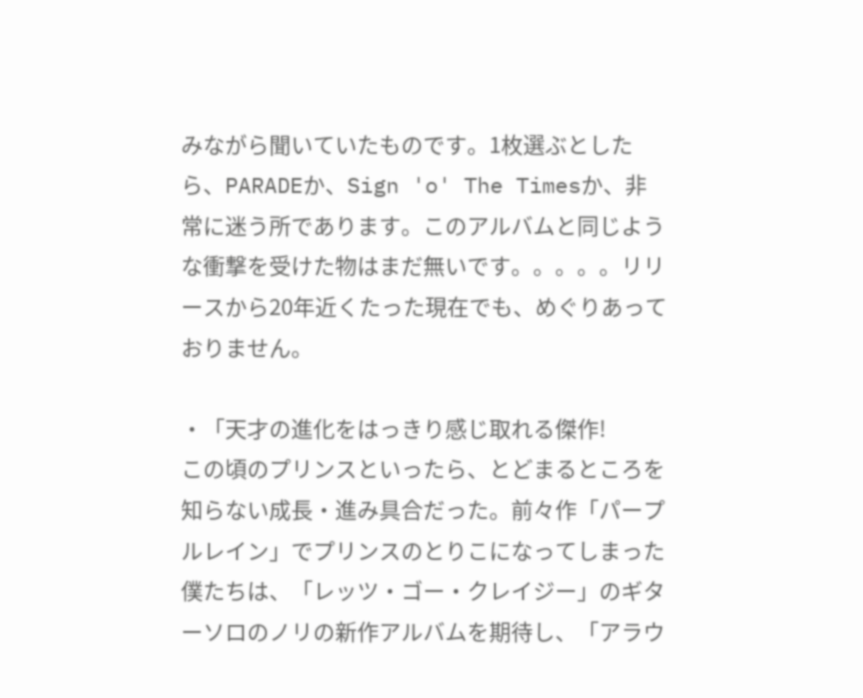みながら聞いていたものです。1枚選ぶとしたら、PARADEか、Sign 'o' The Timesか、非常に迷う所であります。このアルバムと同じような衝撃を受けた物はまだ無いです。。。。。リリースから20年近くたった現在でも、めぐりあっておりません。

・「天才の進化をはっきり感じ取れる傑作!
この頃のプリンスといったら、とどまるところを知らない成長・進み具合だった。前々作「パープルレイン」でプリンスのとりこになってしまった僕たちは、「レッツ・ゴー・クレイジー」のギターソロのノリの新作アルバムを期待し、「アラウ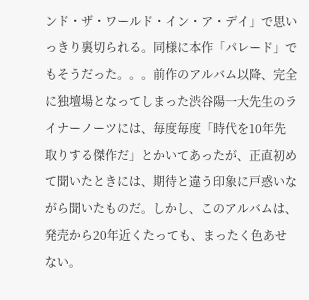ンド・ザ・ワールド・イン・ア・デイ」で思いっきり裏切られる。同様に本作「パレード」でもそうだった。。。前作のアルバム以降、完全に独壇場となってしまった渋谷陽一大先生のライナーノーツには、毎度毎度「時代を10年先取りする傑作だ」とかいてあったが、正直初めて聞いたときには、期待と違う印象に戸惑いながら聞いたものだ。しかし、このアルバムは、発売から20年近くたっても、まったく色あせない。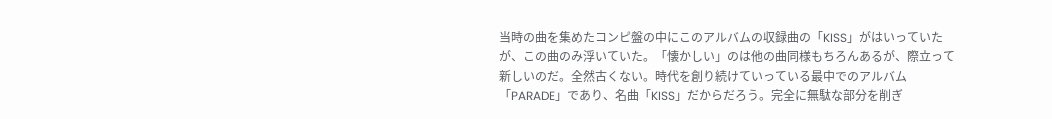当時の曲を集めたコンピ盤の中にこのアルバムの収録曲の「KISS」がはいっていたが、この曲のみ浮いていた。「懐かしい」のは他の曲同様もちろんあるが、際立って新しいのだ。全然古くない。時代を創り続けていっている最中でのアルバム「PARADE」であり、名曲「KISS」だからだろう。完全に無駄な部分を削ぎ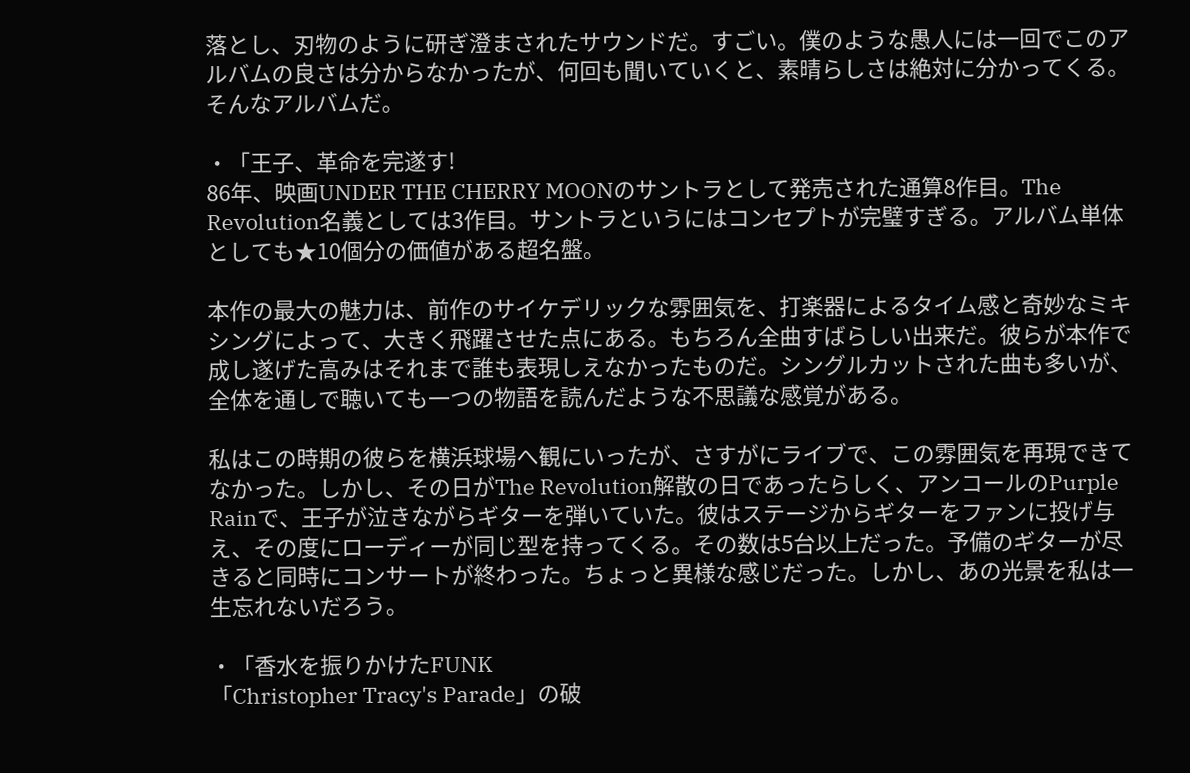落とし、刃物のように研ぎ澄まされたサウンドだ。すごい。僕のような愚人には一回でこのアルバムの良さは分からなかったが、何回も聞いていくと、素晴らしさは絶対に分かってくる。そんなアルバムだ。

・「王子、革命を完遂す!
86年、映画UNDER THE CHERRY MOONのサントラとして発売された通算8作目。The Revolution名義としては3作目。サントラというにはコンセプトが完璧すぎる。アルバム単体としても★10個分の価値がある超名盤。

本作の最大の魅力は、前作のサイケデリックな雰囲気を、打楽器によるタイム感と奇妙なミキシングによって、大きく飛躍させた点にある。もちろん全曲すばらしい出来だ。彼らが本作で成し遂げた高みはそれまで誰も表現しえなかったものだ。シングルカットされた曲も多いが、全体を通しで聴いても一つの物語を読んだような不思議な感覚がある。

私はこの時期の彼らを横浜球場へ観にいったが、さすがにライブで、この雰囲気を再現できてなかった。しかし、その日がThe Revolution解散の日であったらしく、アンコールのPurple Rainで、王子が泣きながらギターを弾いていた。彼はステージからギターをファンに投げ与え、その度にローディーが同じ型を持ってくる。その数は5台以上だった。予備のギターが尽きると同時にコンサートが終わった。ちょっと異様な感じだった。しかし、あの光景を私は一生忘れないだろう。

・「香水を振りかけたFUNK
「Christopher Tracy's Parade」の破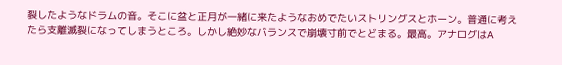裂したようなドラムの音。そこに盆と正月が一緒に来たようなおめでたいストリングスとホーン。普通に考えたら支離滅裂になってしまうところ。しかし絶妙なバランスで崩壊寸前でとどまる。最高。アナログはA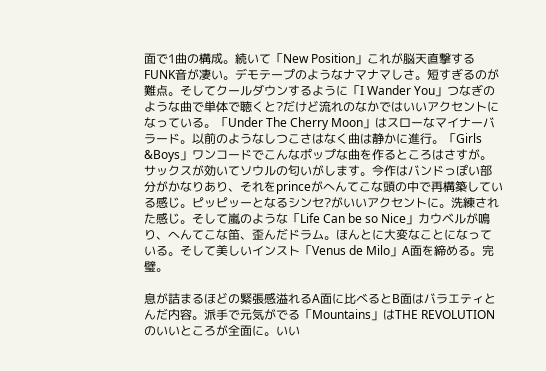面で1曲の構成。続いて「New Position」これが脳天直撃するFUNK音が凄い。デモテープのようなナマナマしさ。短すぎるのが難点。そしてクールダウンするように「I Wander You」つなぎのような曲で単体で聴くと?だけど流れのなかではいいアクセントになっている。「Under The Cherry Moon」はスローなマイナーバラード。以前のようなしつこさはなく曲は静かに進行。「Girls &Boys」ワンコードでこんなポップな曲を作るところはさすが。サックスが効いてソウルの匂いがします。今作はバンドっぽい部分がかなりあり、それをprinceがへんてこな頭の中で再構築している感じ。ピッピッーとなるシンセ?がいいアクセントに。洗練された感じ。そして嵐のような「Life Can be so Nice」カウベルが鳴り、へんてこな笛、歪んだドラム。ほんとに大変なことになっている。そして美しいインスト「Venus de Milo」A面を締める。完璧。

息が詰まるほどの緊張感溢れるA面に比べるとB面はバラエティとんだ内容。派手で元気がでる「Mountains」はTHE REVOLUTIONのいいところが全面に。いい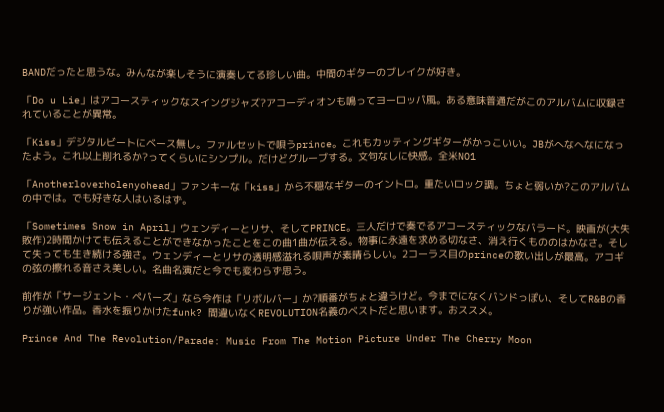BANDだったと思うな。みんなが楽しそうに演奏してる珍しい曲。中間のギターのブレイクが好き。

「Do u Lie」はアコースティックなスイングジャズ?アコーディオンも鳴ってヨーロッパ風。ある意味普通だがこのアルバムに収録されていることが異常。

「Kiss」デジタルビートにベース無し。ファルセットで唄うprince。これもカッティングギターがかっこいい。JBがへなへなになったよう。これ以上削れるか?ってくらいにシンプル。だけどグルーブする。文句なしに快感。全米NO1

「Anotherloverholenyohead」ファンキーな「kiss」から不穏なギターのイントロ。重たいロック調。ちょと弱いか?このアルバムの中では。でも好きな人はいるはず。

「Sometimes Snow in April」ウェンディーとリサ、そしてPRINCE。三人だけで奏でるアコースティックなバラード。映画が(大失敗作)2時間かけても伝えることができなかったことをこの曲1曲が伝える。物事に永遠を求める切なさ、消え行くもののはかなさ。そして失っても生き続ける強さ。ウェンディーとリサの透明感溢れる唄声が素晴らしい。2コーラス目のprinceの歌い出しが最高。アコギの弦の擦れる音さえ美しい。名曲名演だと今でも変わらず思う。

前作が「サージェント・ペパーズ」なら今作は「リボルバー」か?順番がちょと違うけど。今までになくバンドっぽい、そしてR&Bの香りが強い作品。香水を振りかけたfunk? 間違いなくREVOLUTION名義のベストだと思います。おススメ。

Prince And The Revolution/Parade: Music From The Motion Picture Under The Cherry Moon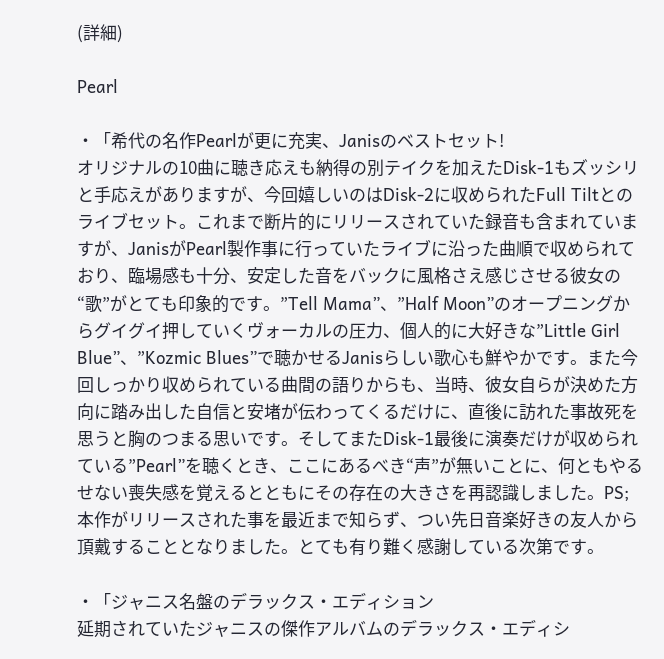(詳細)

Pearl

・「希代の名作Pearlが更に充実、Janisのベストセット!
オリジナルの10曲に聴き応えも納得の別テイクを加えたDisk-1もズッシリと手応えがありますが、今回嬉しいのはDisk-2に収められたFull Tiltとのライブセット。これまで断片的にリリースされていた録音も含まれていますが、JanisがPearl製作事に行っていたライブに沿った曲順で収められており、臨場感も十分、安定した音をバックに風格さえ感じさせる彼女の“歌”がとても印象的です。”Tell Mama”、”Half Moon”のオープニングからグイグイ押していくヴォーカルの圧力、個人的に大好きな”Little Girl Blue”、”Kozmic Blues”で聴かせるJanisらしい歌心も鮮やかです。また今回しっかり収められている曲間の語りからも、当時、彼女自らが決めた方向に踏み出した自信と安堵が伝わってくるだけに、直後に訪れた事故死を思うと胸のつまる思いです。そしてまたDisk-1最後に演奏だけが収められている”Pearl”を聴くとき、ここにあるべき“声”が無いことに、何ともやるせない喪失感を覚えるとともにその存在の大きさを再認識しました。PS;本作がリリースされた事を最近まで知らず、つい先日音楽好きの友人から頂戴することとなりました。とても有り難く感謝している次第です。

・「ジャニス名盤のデラックス・エディション
延期されていたジャニスの傑作アルバムのデラックス・エディシ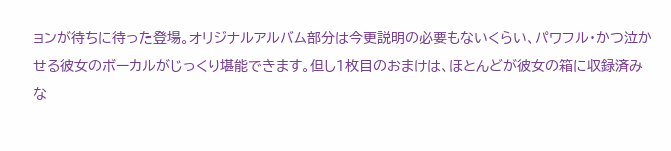ョンが待ちに待った登場。オリジナルアルバム部分は今更説明の必要もないくらい、パワフル・かつ泣かせる彼女のボーカルがじっくり堪能できます。但し1枚目のおまけは、ほとんどが彼女の箱に収録済みな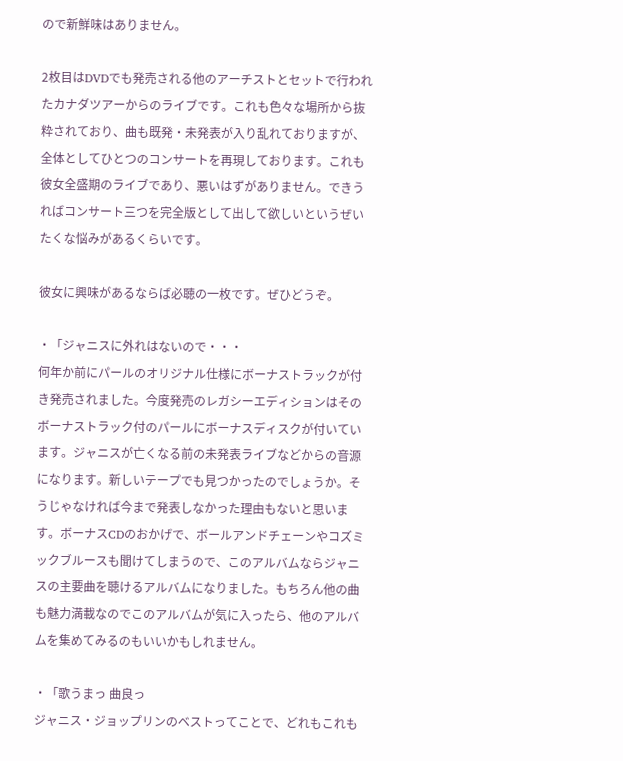ので新鮮味はありません。

2枚目はDVDでも発売される他のアーチストとセットで行われたカナダツアーからのライブです。これも色々な場所から抜粋されており、曲も既発・未発表が入り乱れておりますが、全体としてひとつのコンサートを再現しております。これも彼女全盛期のライブであり、悪いはずがありません。できうればコンサート三つを完全版として出して欲しいというぜいたくな悩みがあるくらいです。

彼女に興味があるならば必聴の一枚です。ぜひどうぞ。

・「ジャニスに外れはないので・・・
何年か前にパールのオリジナル仕様にボーナストラックが付き発売されました。今度発売のレガシーエディションはそのボーナストラック付のパールにボーナスディスクが付いています。ジャニスが亡くなる前の未発表ライブなどからの音源になります。新しいテープでも見つかったのでしょうか。そうじゃなければ今まで発表しなかった理由もないと思います。ボーナスCDのおかげで、ボールアンドチェーンやコズミックブルースも聞けてしまうので、このアルバムならジャニスの主要曲を聴けるアルバムになりました。もちろん他の曲も魅力満載なのでこのアルバムが気に入ったら、他のアルバムを集めてみるのもいいかもしれません。

・「歌うまっ 曲良っ
ジャニス・ジョップリンのベストってことで、どれもこれも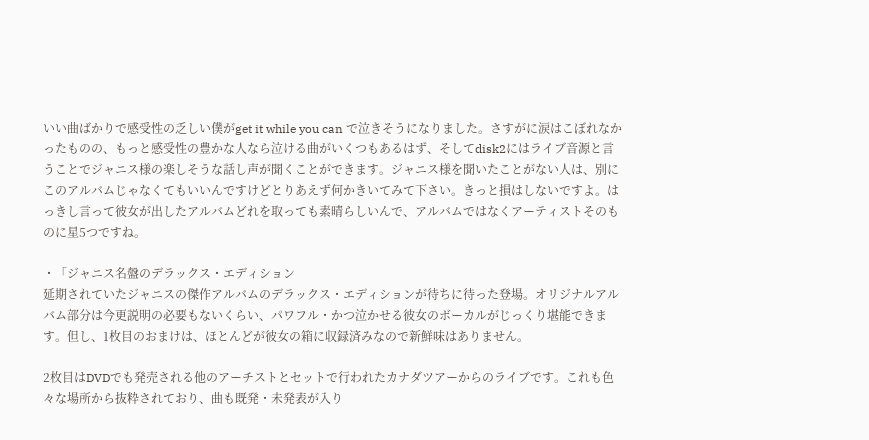いい曲ばかりで感受性の乏しい僕がget it while you can で泣きそうになりました。さすがに涙はこぼれなかったものの、もっと感受性の豊かな人なら泣ける曲がいくつもあるはず、そしてdisk2にはライブ音源と言うことでジャニス様の楽しそうな話し声が聞くことができます。ジャニス様を聞いたことがない人は、別にこのアルバムじゃなくてもいいんですけどとりあえず何かきいてみて下さい。きっと損はしないですよ。はっきし言って彼女が出したアルバムどれを取っても素晴らしいんで、アルバムではなくアーティストそのものに星5つですね。

・「ジャニス名盤のデラックス・エディション
延期されていたジャニスの傑作アルバムのデラックス・エディションが待ちに待った登場。オリジナルアルバム部分は今更説明の必要もないくらい、パワフル・かつ泣かせる彼女のボーカルがじっくり堪能できます。但し、1枚目のおまけは、ほとんどが彼女の箱に収録済みなので新鮮味はありません。

2枚目はDVDでも発売される他のアーチストとセットで行われたカナダツアーからのライブです。これも色々な場所から抜粋されており、曲も既発・未発表が入り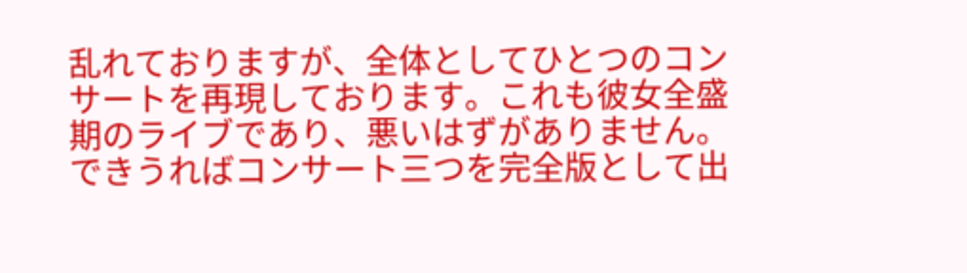乱れておりますが、全体としてひとつのコンサートを再現しております。これも彼女全盛期のライブであり、悪いはずがありません。できうればコンサート三つを完全版として出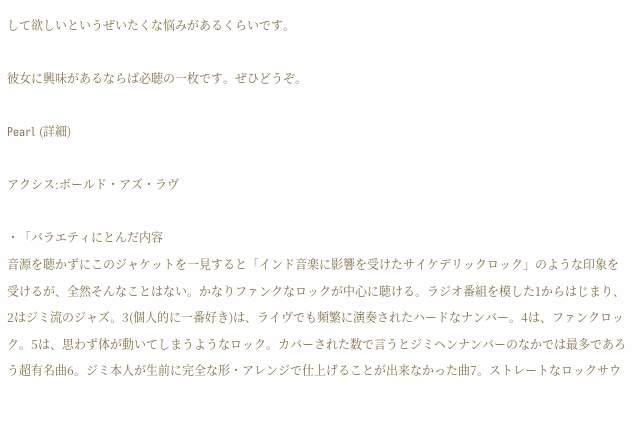して欲しいというぜいたくな悩みがあるくらいです。

彼女に興味があるならば必聴の一枚です。ぜひどうぞ。

Pearl (詳細)

アクシス:ボールド・アズ・ラヴ

・「バラエティにとんだ内容
音源を聴かずにこのジャケットを一見すると「インド音楽に影響を受けたサイケデリックロック」のような印象を受けるが、全然そんなことはない。かなりファンクなロックが中心に聴ける。ラジオ番組を模した1からはじまり、2はジミ流のジャズ。3(個人的に一番好き)は、ライヴでも頻繁に演奏されたハードなナンバー。4は、ファンクロック。5は、思わず体が動いてしまうようなロック。カバーされた数で言うとジミヘンナンバーのなかでは最多であろう超有名曲6。ジミ本人が生前に完全な形・アレンジで仕上げることが出来なかった曲7。ストレートなロックサウ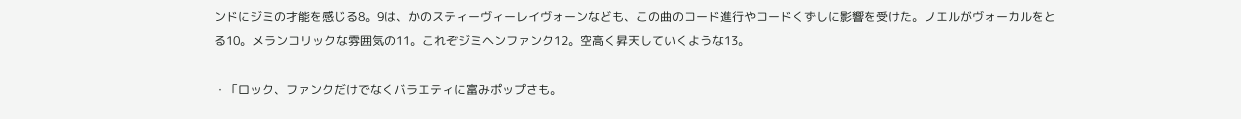ンドにジミの才能を感じる8。9は、かのスティーヴィーレイヴォーンなども、この曲のコード進行やコードくずしに影響を受けた。ノエルがヴォーカルをとる10。メランコリックな雰囲気の11。これぞジミヘンファンク12。空高く昇天していくような13。

・「ロック、ファンクだけでなくバラエティに富みポップさも。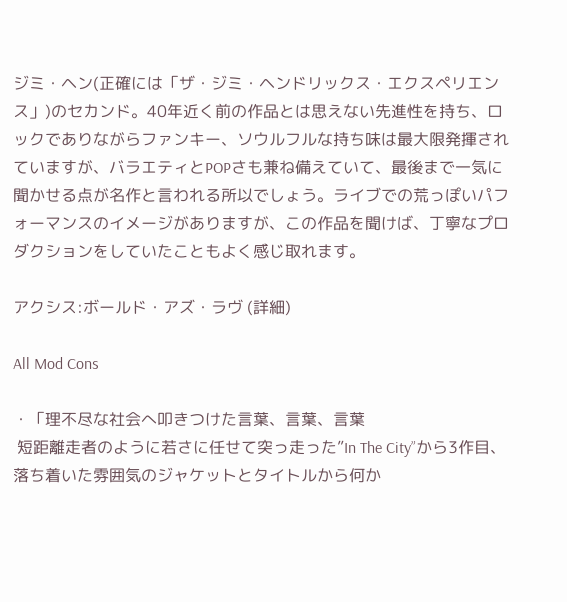ジミ・ヘン(正確には「ザ・ジミ・ヘンドリックス・エクスペリエンス」)のセカンド。40年近く前の作品とは思えない先進性を持ち、ロックでありながらファンキー、ソウルフルな持ち味は最大限発揮されていますが、バラエティとPOPさも兼ね備えていて、最後まで一気に聞かせる点が名作と言われる所以でしょう。ライブでの荒っぽいパフォーマンスのイメージがありますが、この作品を聞けば、丁寧なプロダクションをしていたこともよく感じ取れます。

アクシス:ボールド・アズ・ラヴ (詳細)

All Mod Cons

・「理不尽な社会へ叩きつけた言葉、言葉、言葉
 短距離走者のように若さに任せて突っ走った”In The City”から3作目、落ち着いた雰囲気のジャケットとタイトルから何か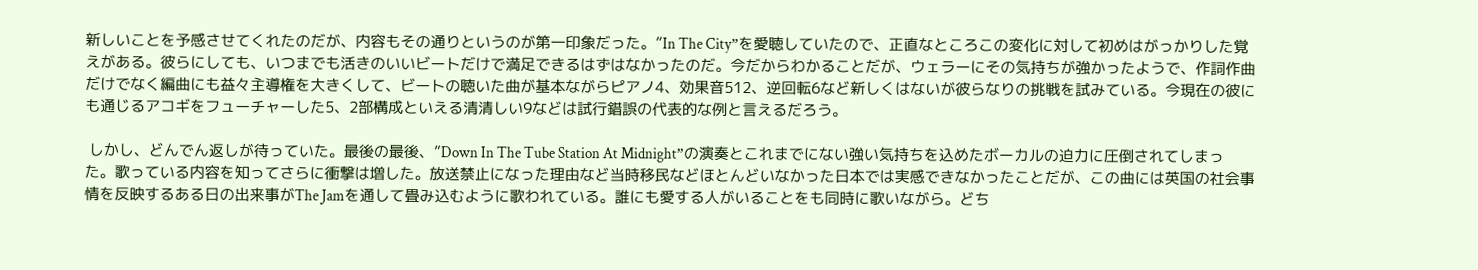新しいことを予感させてくれたのだが、内容もその通りというのが第一印象だった。”In The City”を愛聴していたので、正直なところこの変化に対して初めはがっかりした覚えがある。彼らにしても、いつまでも活きのいいビートだけで満足できるはずはなかったのだ。今だからわかることだが、ウェラーにその気持ちが強かったようで、作詞作曲だけでなく編曲にも益々主導権を大きくして、ビートの聴いた曲が基本ながらピアノ4、効果音512、逆回転6など新しくはないが彼らなりの挑戦を試みている。今現在の彼にも通じるアコギをフューチャーした5、2部構成といえる清清しい9などは試行錯誤の代表的な例と言えるだろう。

 しかし、どんでん返しが待っていた。最後の最後、”Down In The Tube Station At Midnight”の演奏とこれまでにない強い気持ちを込めたボーカルの迫力に圧倒されてしまった。歌っている内容を知ってさらに衝撃は増した。放送禁止になった理由など当時移民などほとんどいなかった日本では実感できなかったことだが、この曲には英国の社会事情を反映するある日の出来事がThe Jamを通して畳み込むように歌われている。誰にも愛する人がいることをも同時に歌いながら。どち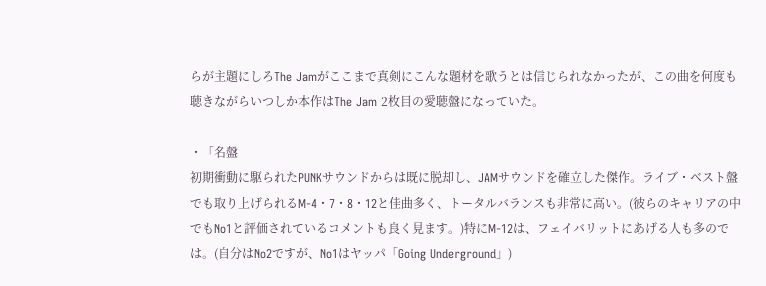らが主題にしろThe Jamがここまで真剣にこんな題材を歌うとは信じられなかったが、この曲を何度も聴きながらいつしか本作はThe Jam 2枚目の愛聴盤になっていた。

・「名盤
初期衝動に駆られたPUNKサウンドからは既に脱却し、JAMサウンドを確立した傑作。ライブ・ベスト盤でも取り上げられるM-4・7・8・12と佳曲多く、トータルバランスも非常に高い。(彼らのキャリアの中でもNo1と評価されているコメントも良く見ます。)特にM-12は、フェイバリットにあげる人も多のでは。(自分はNo2ですが、No1はヤッパ「Going Underground」)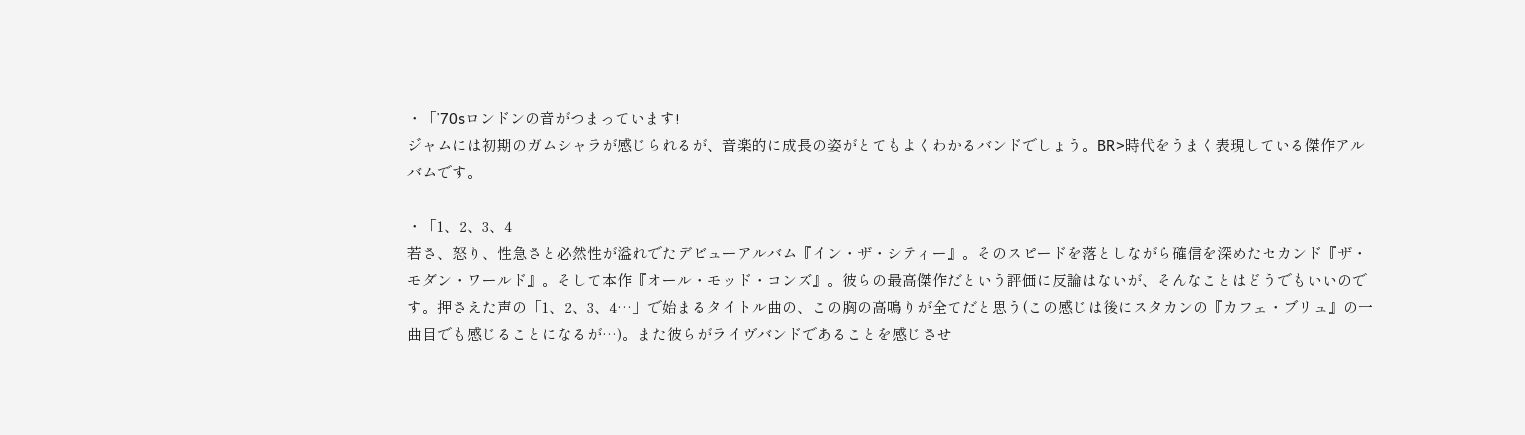・「’70sロンドンの音がつまっています!
ジャムには初期のガムシャラが感じられるが、音楽的に成長の姿がとてもよくわかるバンドでしょう。BR>時代をうまく表現している傑作アルバムです。

・「1、2、3、4
若さ、怒り、性急さと必然性が溢れでたデビューアルバム『イン・ザ・シティー』。そのスピードを落としながら確信を深めたセカンド『ザ・モダン・ワールド』。そして本作『オール・モッド・コンズ』。彼らの最高傑作だという評価に反論はないが、そんなことはどうでもいいのです。押さえた声の「1、2、3、4…」で始まるタイトル曲の、この胸の高鳴りが全てだと思う(この感じは後にスタカンの『カフェ・ブリュ』の一曲目でも感じることになるが…)。また彼らがライヴバンドであることを感じさせ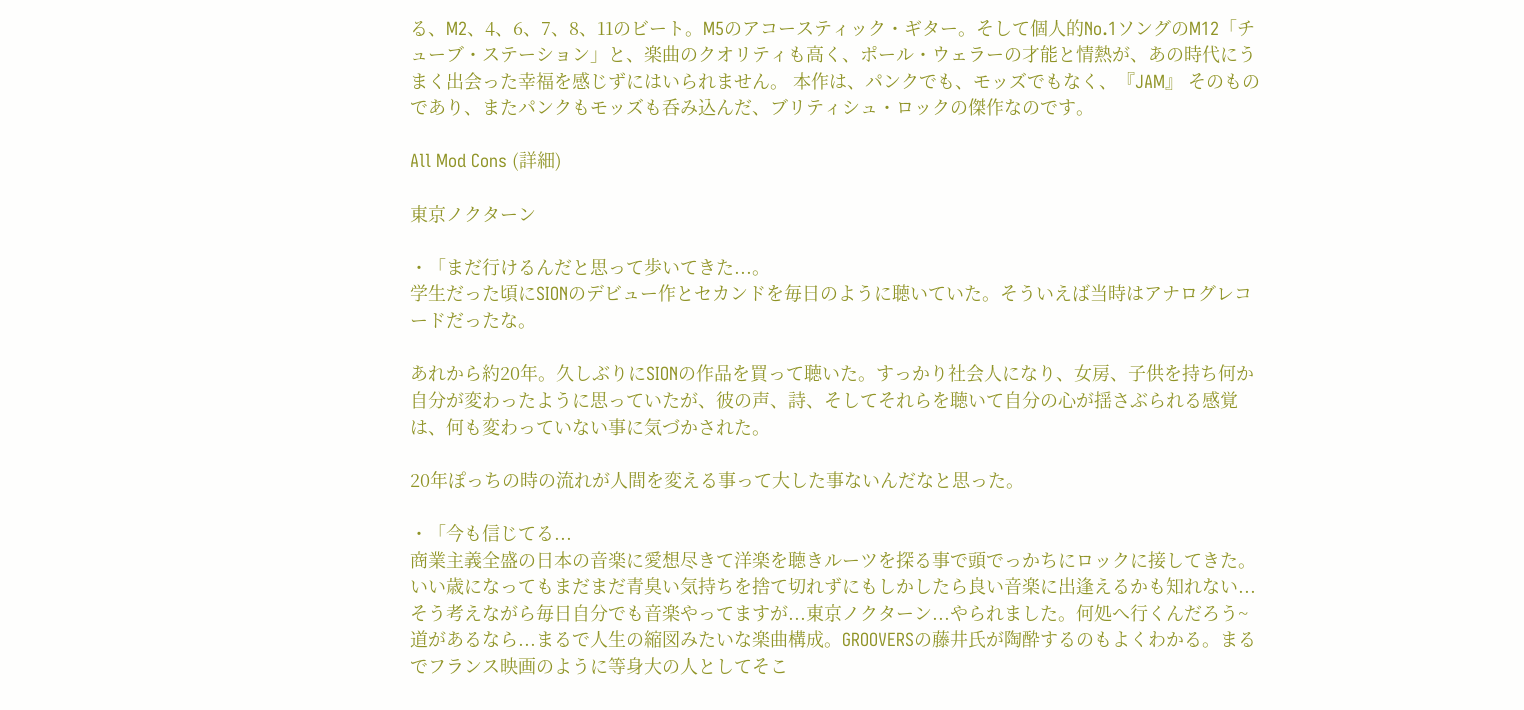る、M2、4、6、7、8、11のビート。M5のアコースティック・ギター。そして個人的No.1ソングのM12「チューブ・ステーション」と、楽曲のクオリティも高く、ポール・ウェラーの才能と情熱が、あの時代にうまく出会った幸福を感じずにはいられません。 本作は、パンクでも、モッズでもなく、『JAM』 そのものであり、またパンクもモッズも呑み込んだ、ブリティシュ・ロックの傑作なのです。

All Mod Cons (詳細)

東京ノクターン

・「まだ行けるんだと思って歩いてきた...。
学生だった頃にSIONのデビュー作とセカンドを毎日のように聴いていた。そういえば当時はアナログレコードだったな。

あれから約20年。久しぶりにSIONの作品を買って聴いた。すっかり社会人になり、女房、子供を持ち何か自分が変わったように思っていたが、彼の声、詩、そしてそれらを聴いて自分の心が揺さぶられる感覚は、何も変わっていない事に気づかされた。

20年ぽっちの時の流れが人間を変える事って大した事ないんだなと思った。

・「今も信じてる...
商業主義全盛の日本の音楽に愛想尽きて洋楽を聴きルーツを探る事で頭でっかちにロックに接してきた。いい歳になってもまだまだ青臭い気持ちを捨て切れずにもしかしたら良い音楽に出逢えるかも知れない...そう考えながら毎日自分でも音楽やってますが...東京ノクターン...やられました。何処へ行くんだろう~道があるなら...まるで人生の縮図みたいな楽曲構成。GROOVERSの藤井氏が陶酔するのもよくわかる。まるでフランス映画のように等身大の人としてそこ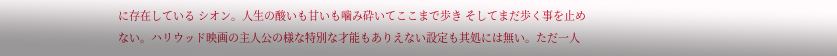に存在している シオン。人生の酸いも甘いも噛み砕いてここまで歩き そしてまだ歩く事を止めない。ハリウッド映画の主人公の様な特別な才能もありえない設定も其処には無い。ただ一人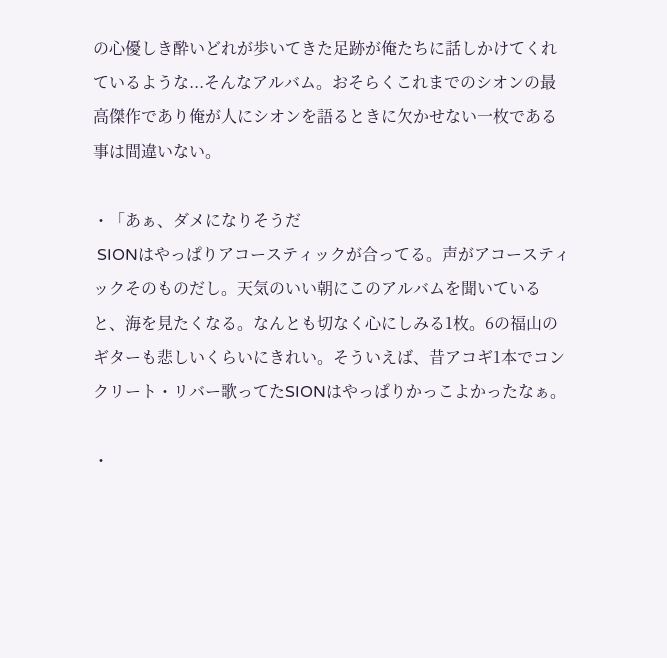の心優しき酔いどれが歩いてきた足跡が俺たちに話しかけてくれているような...そんなアルバム。おそらくこれまでのシオンの最高傑作であり俺が人にシオンを語るときに欠かせない一枚である事は間違いない。

・「あぁ、ダメになりそうだ
 SIONはやっぱりアコースティックが合ってる。声がアコースティックそのものだし。天気のいい朝にこのアルバムを聞いていると、海を見たくなる。なんとも切なく心にしみる1枚。6の福山のギターも悲しいくらいにきれい。そういえば、昔アコギ1本でコンクリート・リバー歌ってたSIONはやっぱりかっこよかったなぁ。

・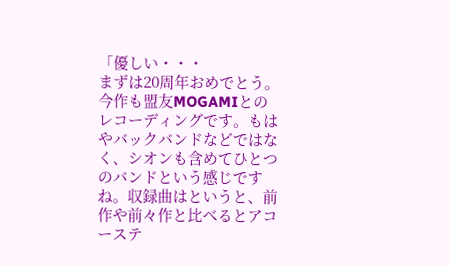「優しい・・・
まずは20周年おめでとう。今作も盟友MOGAMIとのレコーディングです。もはやバックバンドなどではなく、シオンも含めてひとつのバンドという感じですね。収録曲はというと、前作や前々作と比べるとアコーステ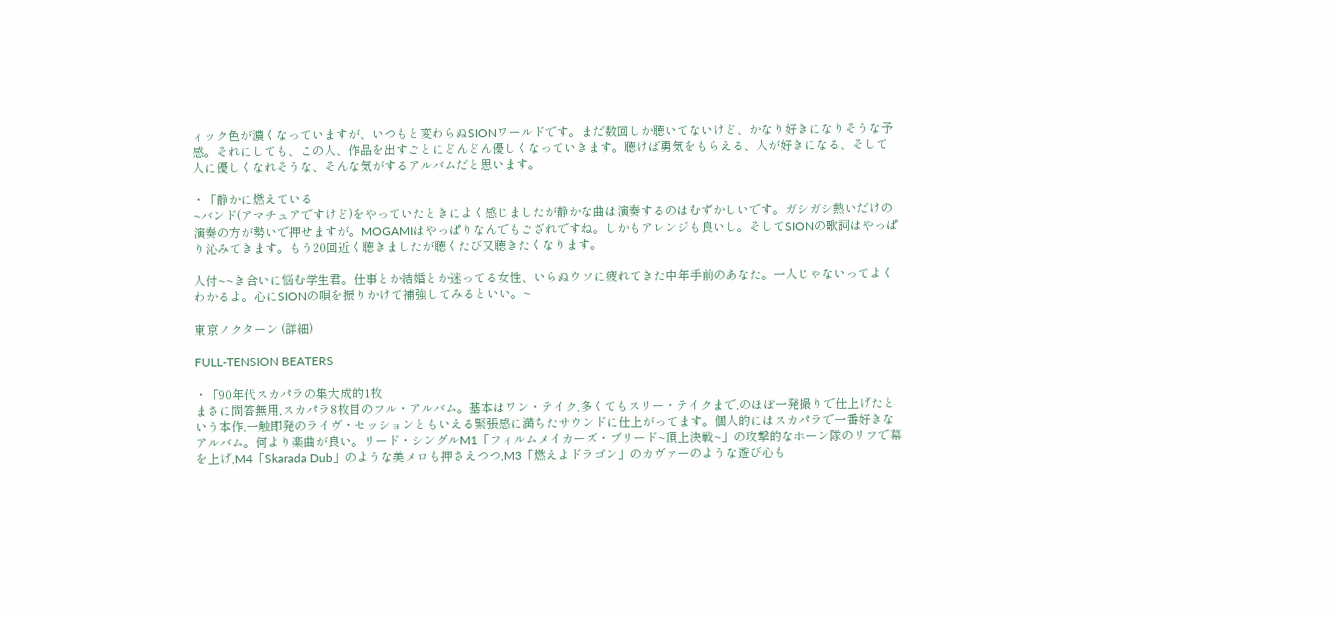ィック色が濃くなっていますが、いつもと変わらぬSIONワールドです。まだ数回しか聴いてないけど、かなり好きになりそうな予感。それにしても、この人、作品を出すごとにどんどん優しくなっていきます。聴けば勇気をもらえる、人が好きになる、そして人に優しくなれそうな、そんな気がするアルバムだと思います。

・「静かに燃えている
~バンド(アマチュアですけど)をやっていたときによく感じましたが静かな曲は演奏するのはむずかしいです。ガシガシ熱いだけの演奏の方が勢いで押せますが。MOGAMIはやっぱりなんでもござれですね。しかもアレンジも良いし。そしてSIONの歌詞はやっぱり沁みてきます。もう20回近く聴きましたが聴くたび又聴きたくなります。

人付~~き合いに悩む学生君。仕事とか結婚とか迷ってる女性、いらぬウソに疲れてきた中年手前のあなた。一人じゃないってよくわかるよ。心にSIONの唄を振りかけて補強してみるといい。~

東京ノクターン (詳細)

FULL-TENSION BEATERS

・「90年代スカパラの集大成的1枚
まさに問答無用,スカパラ8枚目のフル・アルバム。基本はワン・テイク,多くてもスリー・テイクまで,のほぼ一発撮りで仕上げたという本作,一触即発のライヴ・セッションともいえる緊張感に満ちたサウンドに仕上がってます。個人的にはスカパラで一番好きなアルバム。何より楽曲が良い。リード・シングルM1「フィルムメイカーズ・ブリード~頂上決戦~」の攻撃的なホーン隊のリフで幕を上げ,M4「Skarada Dub」のような美メロも押さえつつ,M3「燃えよドラゴン」のカヴァーのような遊び心も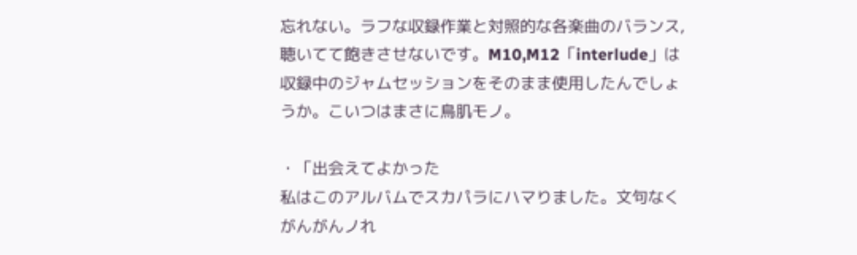忘れない。ラフな収録作業と対照的な各楽曲のバランス,聴いてて飽きさせないです。M10,M12「interlude」は収録中のジャムセッションをそのまま使用したんでしょうか。こいつはまさに鳥肌モノ。

・「出会えてよかった
私はこのアルバムでスカパラにハマりました。文句なくがんがんノれ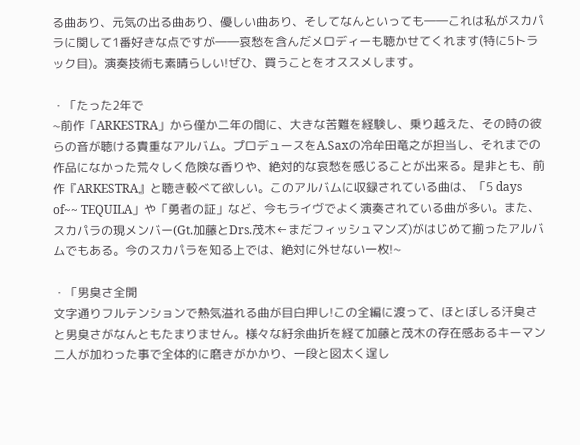る曲あり、元気の出る曲あり、優しい曲あり、そしてなんといっても――これは私がスカパラに関して1番好きな点ですが――哀愁を含んだメロディーも聴かせてくれます(特に5トラック目)。演奏技術も素晴らしい!ぜひ、買うことをオススメします。

・「たった2年で
~前作「ARKESTRA」から僅か二年の間に、大きな苦難を経験し、乗り越えた、その時の彼らの音が聴ける貴重なアルバム。プロデュースをA.Saxの冷牟田竜之が担当し、それまでの作品になかった荒々しく危険な香りや、絶対的な哀愁を感じることが出来る。是非とも、前作『ARKESTRA』と聴き較べて欲しい。このアルバムに収録されている曲は、「5 days of~~ TEQUILA」や「勇者の証」など、今もライヴでよく演奏されている曲が多い。また、スカパラの現メンバー(Gt.加藤とDrs.茂木←まだフィッシュマンズ)がはじめて揃ったアルバムでもある。今のスカパラを知る上では、絶対に外せない一枚!~

・「男臭さ全開
文字通りフルテンションで熱気溢れる曲が目白押し!この全編に渡って、ほとぼしる汗臭さと男臭さがなんともたまりません。様々な紆余曲折を経て加藤と茂木の存在感あるキーマン二人が加わった事で全体的に磨きがかかり、一段と図太く逞し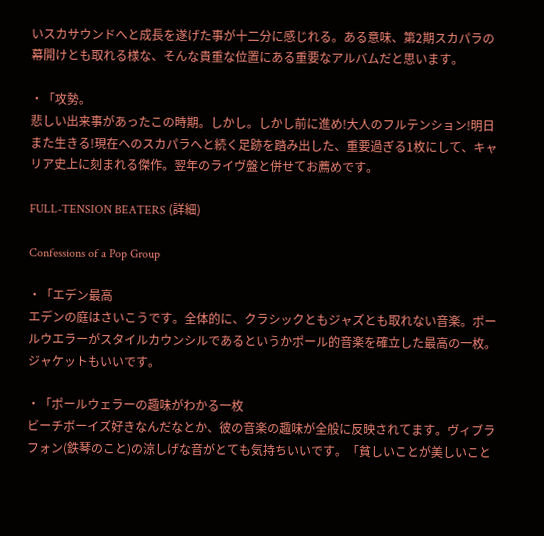いスカサウンドへと成長を遂げた事が十二分に感じれる。ある意味、第2期スカパラの幕開けとも取れる様な、そんな貴重な位置にある重要なアルバムだと思います。

・「攻勢。
悲しい出来事があったこの時期。しかし。しかし前に進め!大人のフルテンション!明日また生きる!現在へのスカパラへと続く足跡を踏み出した、重要過ぎる1枚にして、キャリア史上に刻まれる傑作。翌年のライヴ盤と併せてお薦めです。

FULL-TENSION BEATERS (詳細)

Confessions of a Pop Group

・「エデン最高
エデンの庭はさいこうです。全体的に、クラシックともジャズとも取れない音楽。ポールウエラーがスタイルカウンシルであるというかポール的音楽を確立した最高の一枚。ジャケットもいいです。

・「ポールウェラーの趣味がわかる一枚
ビーチボーイズ好きなんだなとか、彼の音楽の趣味が全般に反映されてます。ヴィブラフォン(鉄琴のこと)の涼しげな音がとても気持ちいいです。「貧しいことが美しいこと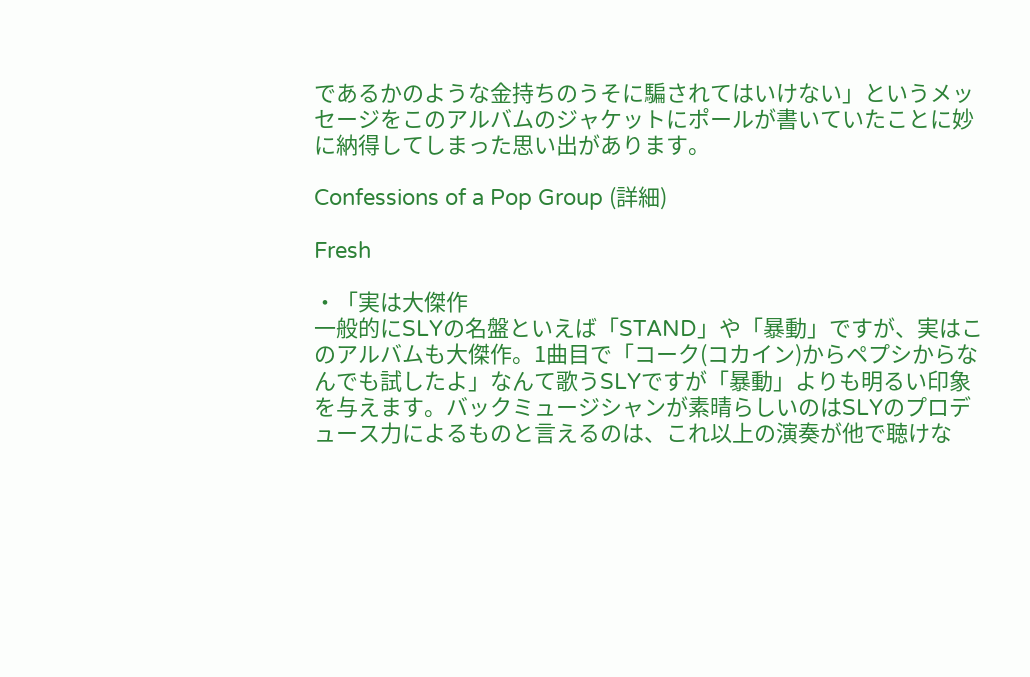であるかのような金持ちのうそに騙されてはいけない」というメッセージをこのアルバムのジャケットにポールが書いていたことに妙に納得してしまった思い出があります。

Confessions of a Pop Group (詳細)

Fresh

・「実は大傑作
一般的にSLYの名盤といえば「STAND」や「暴動」ですが、実はこのアルバムも大傑作。1曲目で「コーク(コカイン)からペプシからなんでも試したよ」なんて歌うSLYですが「暴動」よりも明るい印象を与えます。バックミュージシャンが素晴らしいのはSLYのプロデュース力によるものと言えるのは、これ以上の演奏が他で聴けな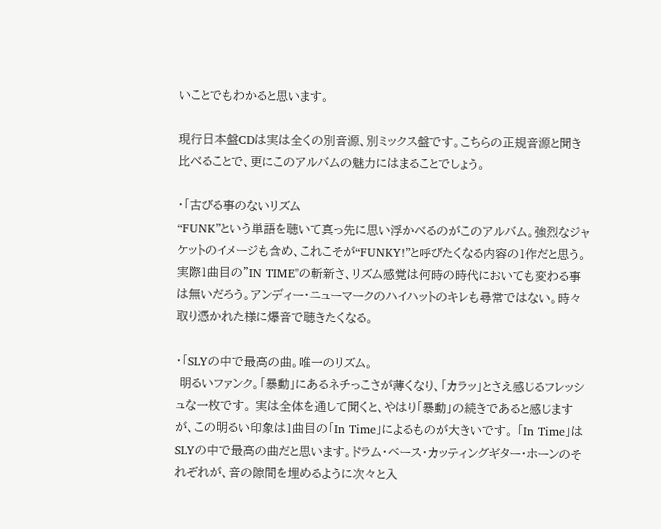いことでもわかると思います。

現行日本盤CDは実は全くの別音源、別ミックス盤です。こちらの正規音源と聞き比べることで、更にこのアルバムの魅力にはまることでしょう。

・「古びる事のないリズム
“FUNK”という単語を聴いて真っ先に思い浮かべるのがこのアルバム。強烈なジャケットのイメージも含め、これこそが“FUNKY!”と呼びたくなる内容の1作だと思う。実際1曲目の"IN TIME"の斬新さ、リズム感覚は何時の時代においても変わる事は無いだろう。アンディー・ニューマークのハイハットのキレも尋常ではない。時々取り憑かれた様に爆音で聴きたくなる。

・「SLYの中で最高の曲。唯一のリズム。
 明るいファンク。「暴動」にあるネチっこさが薄くなり、「カラッ」とさえ感じるフレッシュな一枚です。 実は全体を通して聞くと、やはり「暴動」の続きであると感じますが、この明るい印象は1曲目の「In Time」によるものが大きいです。 「In Time」はSLYの中で最高の曲だと思います。ドラム・ベース・カッティングギター・ホーンのそれぞれが、音の隙間を埋めるように次々と入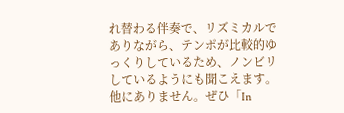れ替わる伴奏で、リズミカルでありながら、テンポが比較的ゆっくりしているため、ノンビリしているようにも聞こえます。他にありません。ぜひ「In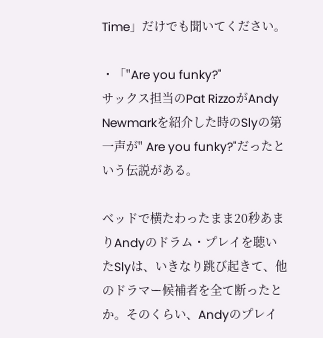Time」だけでも聞いてください。

・「"Are you funky?"
サックス担当のPat RizzoがAndy Newmarkを紹介した時のSlyの第一声が" Are you funky?"だったという伝説がある。

ベッドで横たわったまま20秒あまりAndyのドラム・プレイを聴いたSlyは、いきなり跳び起きて、他のドラマー候補者を全て断ったとか。そのくらい、Andyのプレイ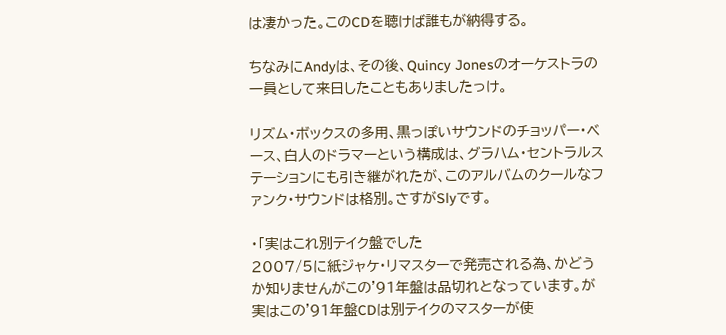は凄かった。このCDを聴けば誰もが納得する。

ちなみにAndyは、その後、Quincy Jonesのオーケストラの一員として来日したこともありましたっけ。

リズム・ボックスの多用、黒っぽいサウンドのチョッパー・ベース、白人のドラマーという構成は、グラハム・セントラルステーションにも引き継がれたが、このアルバムのクールなファンク・サウンドは格別。さすがSlyです。

・「実はこれ別テイク盤でした
2007/5に紙ジャケ・リマスターで発売される為、かどうか知りませんがこの'91年盤は品切れとなっています。が実はこの'91年盤CDは別テイクのマスターが使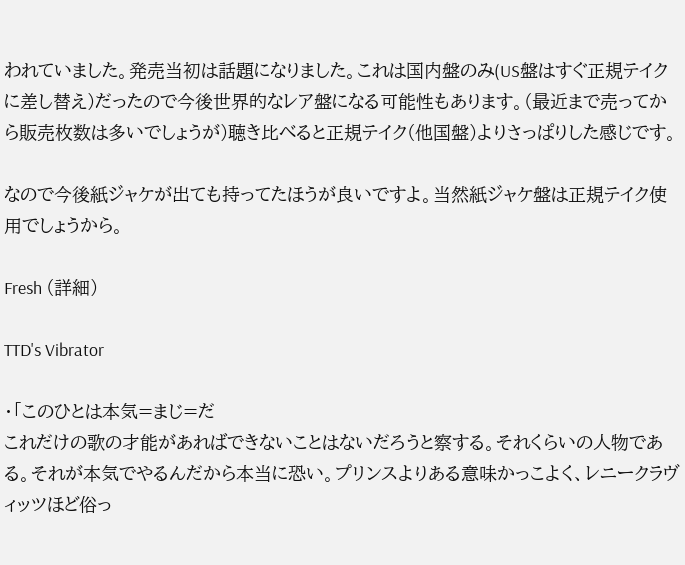われていました。発売当初は話題になりました。これは国内盤のみ(US盤はすぐ正規テイクに差し替え)だったので今後世界的なレア盤になる可能性もあります。(最近まで売ってから販売枚数は多いでしょうが)聴き比べると正規テイク(他国盤)よりさっぱりした感じです。

なので今後紙ジャケが出ても持ってたほうが良いですよ。当然紙ジャケ盤は正規テイク使用でしょうから。

Fresh (詳細)

TTD's Vibrator

・「このひとは本気=まじ=だ
これだけの歌の才能があればできないことはないだろうと察する。それくらいの人物である。それが本気でやるんだから本当に恐い。プリンスよりある意味かっこよく、レニークラヴィッツほど俗っ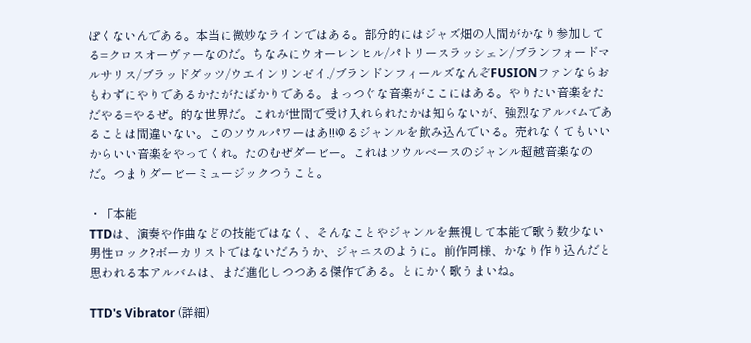ぽくないんである。本当に微妙なラインではある。部分的にはジャズ畑の人間がかなり参加してる=クロスオーヴァーなのだ。ちなみにウオーレンヒル/パトリースラッシェン/ブランフォードマルサリス/ブラッドダッツ/ウエインリンゼイ./ブランドンフィールズなんぞFUSIONファンならおもわずにやりであるかたがたばかりである。まっつぐな音楽がここにはある。やりたい音楽をただやる=やるぜ。的な世界だ。これが世間で受け入れられたかは知らないが、強烈なアルバムであることは間違いない。このソウルパワーはあ!!ゆるジャンルを飲み込んでいる。売れなくてもいいからいい音楽をやってくれ。たのむぜダービー。これはソウルベースのジャンル超越音楽なのだ。つまりダービーミュージックつうこと。

・「本能
TTDは、演奏や作曲などの技能ではなく、そんなことやジャンルを無視して本能で歌う数少ない男性ロック?ボーカリストではないだろうか、ジャニスのように。前作同様、かなり作り込んだと思われる本アルバムは、まだ進化しつつある傑作である。とにかく歌うまいね。

TTD's Vibrator (詳細)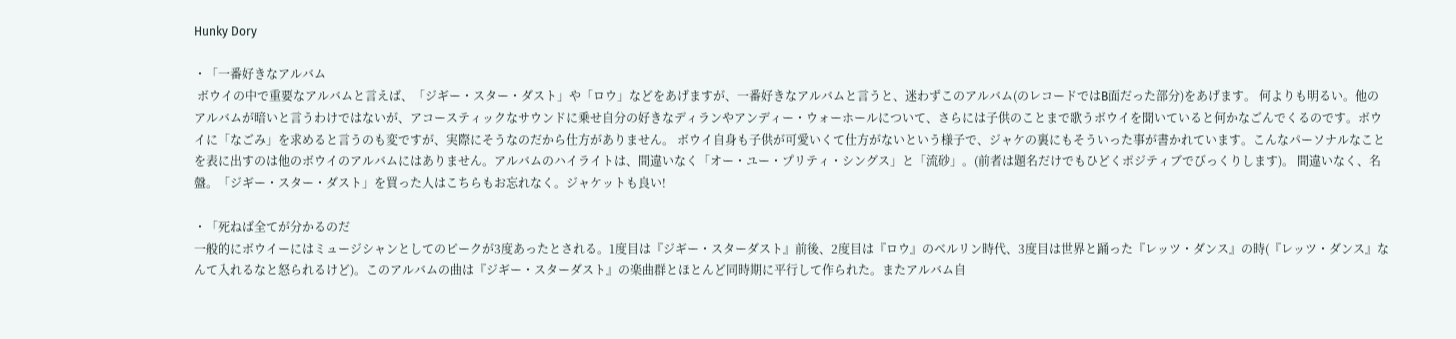Hunky Dory

・「一番好きなアルバム
 ボウイの中で重要なアルバムと言えば、「ジギー・スター・ダスト」や「ロウ」などをあげますが、一番好きなアルバムと言うと、迷わずこのアルバム(のレコードではB面だった部分)をあげます。 何よりも明るい。他のアルバムが暗いと言うわけではないが、アコースティックなサウンドに乗せ自分の好きなディランやアンディー・ウォーホールについて、さらには子供のことまで歌うボウイを聞いていると何かなごんでくるのです。ボウイに「なごみ」を求めると言うのも変ですが、実際にそうなのだから仕方がありません。 ボウイ自身も子供が可愛いくて仕方がないという様子で、ジャケの裏にもそういった事が書かれています。こんなパーソナルなことを表に出すのは他のボウイのアルバムにはありません。アルバムのハイライトは、間違いなく「オー・ユー・プリティ・シングス」と「流砂」。(前者は題名だけでもひどくポジティブでびっくりします)。 間違いなく、名盤。「ジギー・スター・ダスト」を買った人はこちらもお忘れなく。ジャケットも良い!

・「死ねば全てが分かるのだ
一般的にボウイーにはミュージシャンとしてのピークが3度あったとされる。1度目は『ジギー・スターダスト』前後、2度目は『ロウ』のベルリン時代、3度目は世界と踊った『レッツ・ダンス』の時(『レッツ・ダンス』なんて入れるなと怒られるけど)。このアルバムの曲は『ジギー・スターダスト』の楽曲群とほとんど同時期に平行して作られた。またアルバム自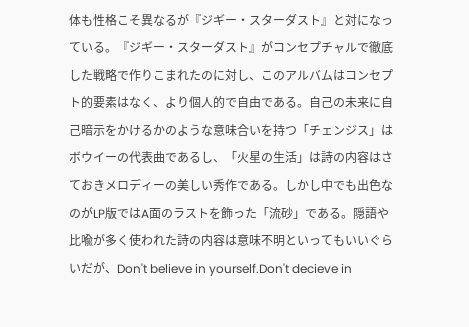体も性格こそ異なるが『ジギー・スターダスト』と対になっている。『ジギー・スターダスト』がコンセプチャルで徹底した戦略で作りこまれたのに対し、このアルバムはコンセプト的要素はなく、より個人的で自由である。自己の未来に自己暗示をかけるかのような意味合いを持つ「チェンジス」はボウイーの代表曲であるし、「火星の生活」は詩の内容はさておきメロディーの美しい秀作である。しかし中でも出色なのがLP版ではA面のラストを飾った「流砂」である。隠語や比喩が多く使われた詩の内容は意味不明といってもいいぐらいだが、Don't believe in yourself.Don't decieve in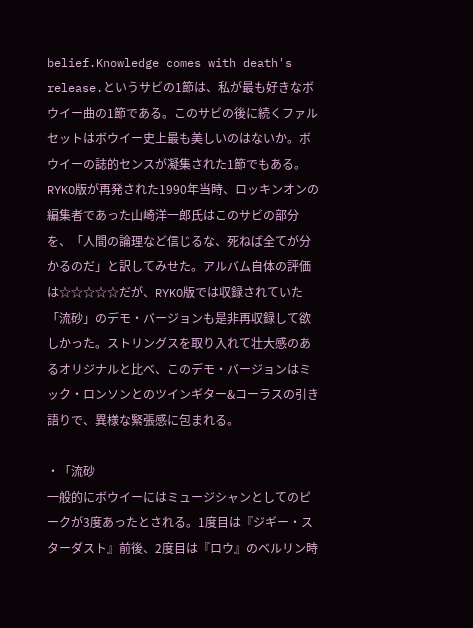belief.Knowledge comes with death's release.というサビの1節は、私が最も好きなボウイー曲の1節である。このサビの後に続くファルセットはボウイー史上最も美しいのはないか。ボウイーの誌的センスが凝集された1節でもある。RYKO版が再発された1990年当時、ロッキンオンの編集者であった山崎洋一郎氏はこのサビの部分を、「人間の論理など信じるな、死ねば全てが分かるのだ」と訳してみせた。アルバム自体の評価は☆☆☆☆☆だが、RYKO版では収録されていた「流砂」のデモ・バージョンも是非再収録して欲しかった。ストリングスを取り入れて壮大感のあるオリジナルと比べ、このデモ・バージョンはミック・ロンソンとのツインギター&コーラスの引き語りで、異様な緊張感に包まれる。

・「流砂
一般的にボウイーにはミュージシャンとしてのピークが3度あったとされる。1度目は『ジギー・スターダスト』前後、2度目は『ロウ』のベルリン時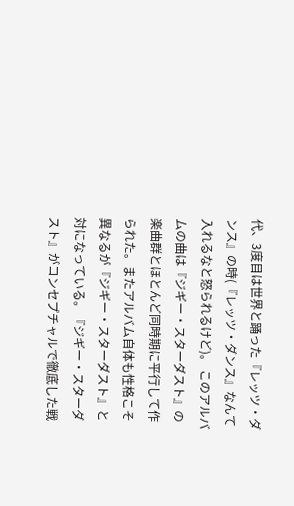代、3度目は世界と踊った『レッツ・ダンス』の時(『レッツ・ダンス』なんて入れるなと怒られるけど)。 このアルバムの曲は『ジギー・スターダスト』の楽曲群とほとんど同時期に平行して作られた。またアルバム自体も性格こそ異なるが『ジギー・スターダスト』と対になっている。『ジギー・スターダスト』がコンセプチャルで徹底した戦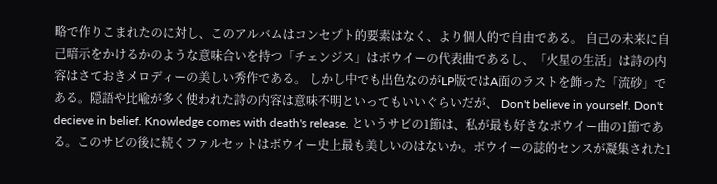略で作りこまれたのに対し、このアルバムはコンセプト的要素はなく、より個人的で自由である。 自己の未来に自己暗示をかけるかのような意味合いを持つ「チェンジス」はボウイーの代表曲であるし、「火星の生活」は詩の内容はさておきメロディーの美しい秀作である。 しかし中でも出色なのがLP版ではA面のラストを飾った「流砂」である。隠語や比喩が多く使われた詩の内容は意味不明といってもいいぐらいだが、 Don't believe in yourself. Don't decieve in belief. Knowledge comes with death's release. というサビの1節は、私が最も好きなボウイー曲の1節である。このサビの後に続くファルセットはボウイー史上最も美しいのはないか。ボウイーの誌的センスが凝集された1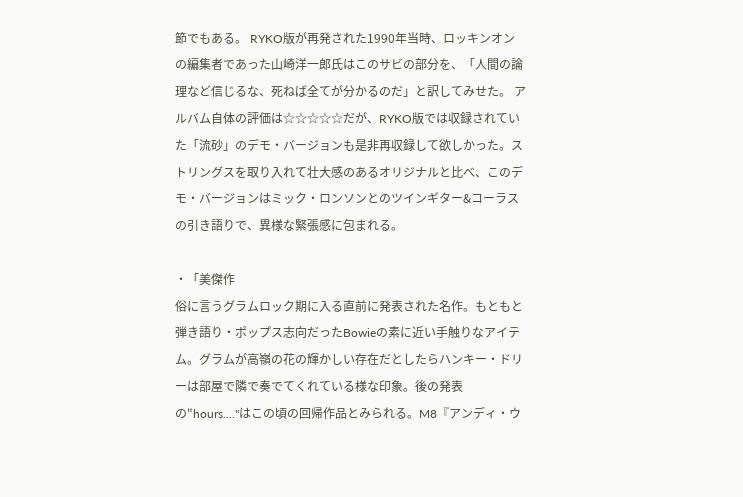節でもある。 RYKO版が再発された1990年当時、ロッキンオンの編集者であった山崎洋一郎氏はこのサビの部分を、「人間の論理など信じるな、死ねば全てが分かるのだ」と訳してみせた。 アルバム自体の評価は☆☆☆☆☆だが、RYKO版では収録されていた「流砂」のデモ・バージョンも是非再収録して欲しかった。ストリングスを取り入れて壮大感のあるオリジナルと比べ、このデモ・バージョンはミック・ロンソンとのツインギター&コーラスの引き語りで、異様な緊張感に包まれる。

・「美傑作
俗に言うグラムロック期に入る直前に発表された名作。もともと弾き語り・ポップス志向だったBowieの素に近い手触りなアイテム。グラムが高嶺の花の輝かしい存在だとしたらハンキー・ドリーは部屋で隣で奏でてくれている様な印象。後の発表の"hours...."はこの頃の回帰作品とみられる。M8『アンディ・ウ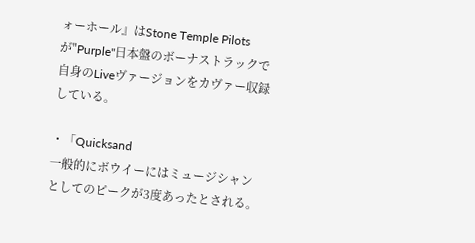ォーホール』はStone Temple Pilotsが"Purple"日本盤のボーナストラックで自身のLiveヴァージョンをカヴァー収録している。

・「Quicksand
一般的にボウイーにはミュージシャンとしてのピークが3度あったとされる。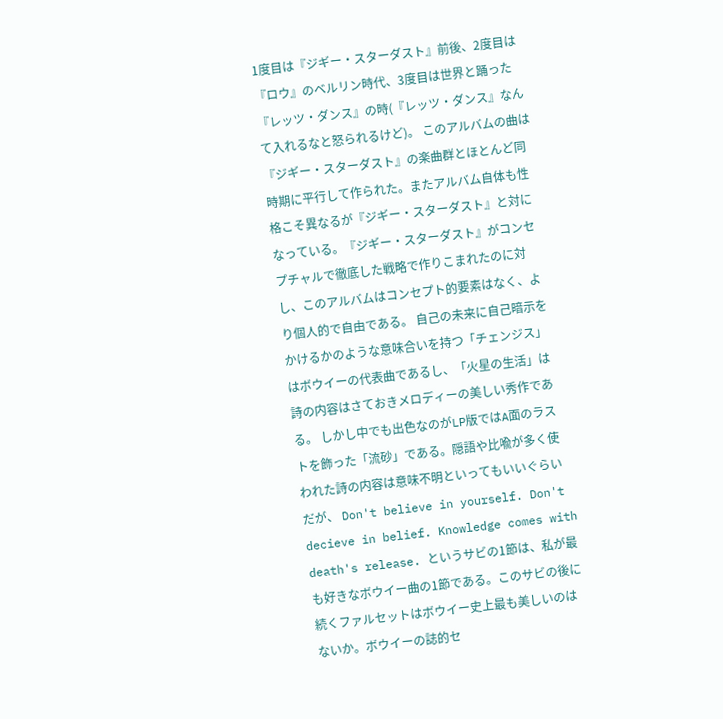1度目は『ジギー・スターダスト』前後、2度目は『ロウ』のベルリン時代、3度目は世界と踊った『レッツ・ダンス』の時(『レッツ・ダンス』なんて入れるなと怒られるけど)。 このアルバムの曲は『ジギー・スターダスト』の楽曲群とほとんど同時期に平行して作られた。またアルバム自体も性格こそ異なるが『ジギー・スターダスト』と対になっている。『ジギー・スターダスト』がコンセプチャルで徹底した戦略で作りこまれたのに対し、このアルバムはコンセプト的要素はなく、より個人的で自由である。 自己の未来に自己暗示をかけるかのような意味合いを持つ「チェンジス」はボウイーの代表曲であるし、「火星の生活」は詩の内容はさておきメロディーの美しい秀作である。 しかし中でも出色なのがLP版ではA面のラストを飾った「流砂」である。隠語や比喩が多く使われた詩の内容は意味不明といってもいいぐらいだが、 Don't believe in yourself. Don't decieve in belief. Knowledge comes with death's release. というサビの1節は、私が最も好きなボウイー曲の1節である。このサビの後に続くファルセットはボウイー史上最も美しいのはないか。ボウイーの誌的セ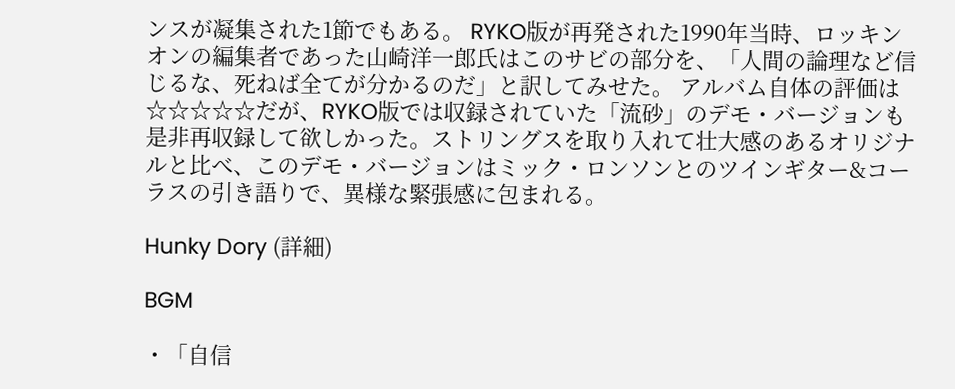ンスが凝集された1節でもある。 RYKO版が再発された1990年当時、ロッキンオンの編集者であった山崎洋一郎氏はこのサビの部分を、「人間の論理など信じるな、死ねば全てが分かるのだ」と訳してみせた。 アルバム自体の評価は☆☆☆☆☆だが、RYKO版では収録されていた「流砂」のデモ・バージョンも是非再収録して欲しかった。ストリングスを取り入れて壮大感のあるオリジナルと比べ、このデモ・バージョンはミック・ロンソンとのツインギター&コーラスの引き語りで、異様な緊張感に包まれる。

Hunky Dory (詳細)

BGM

・「自信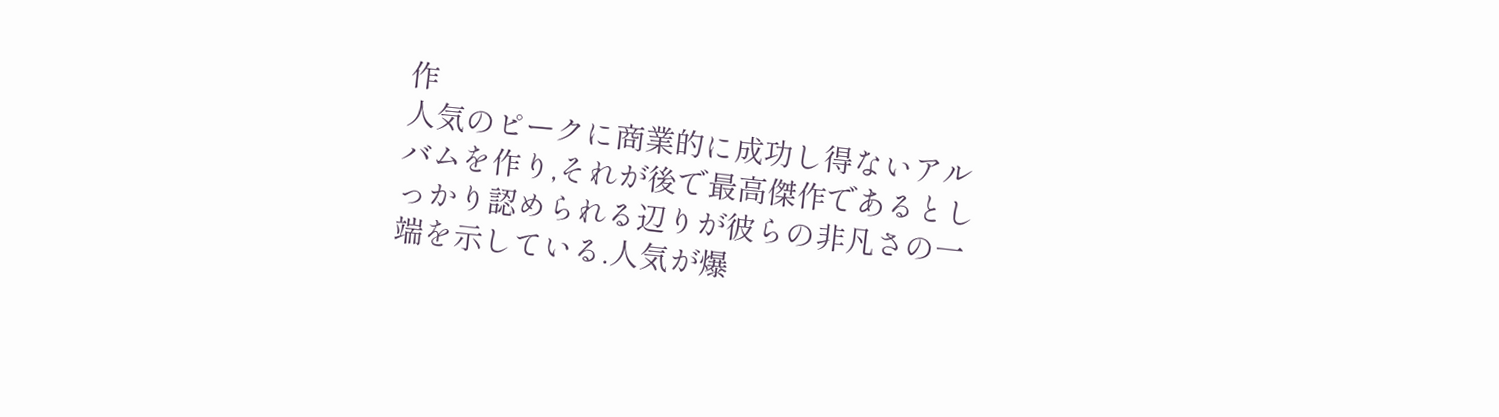作
人気のピークに商業的に成功し得ないアルバムを作り,それが後で最高傑作であるとしっかり認められる辺りが彼らの非凡さの一端を示している.人気が爆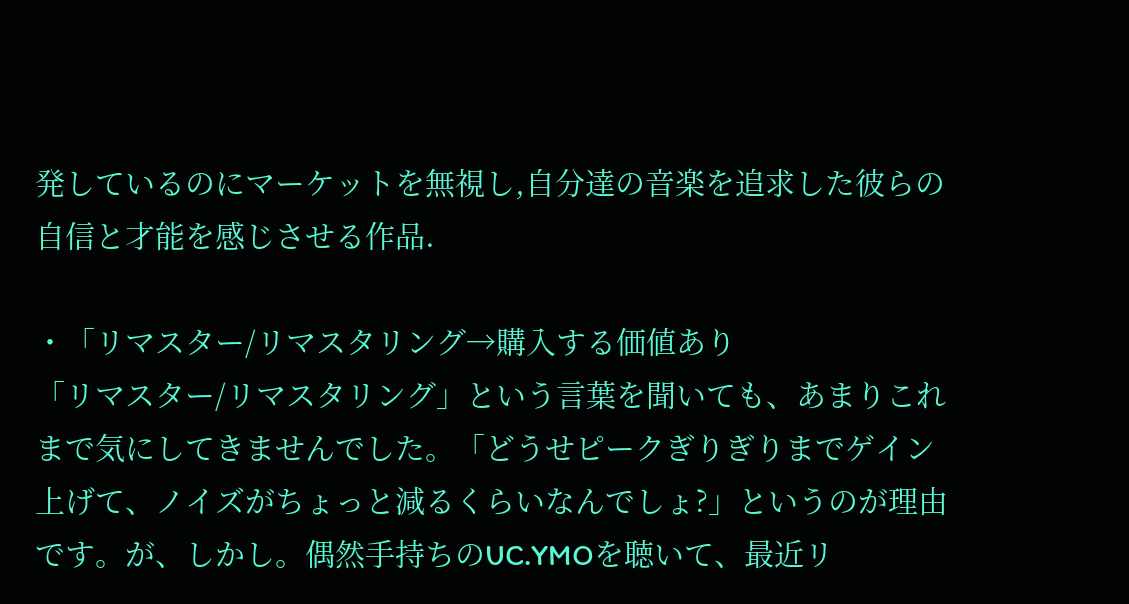発しているのにマーケットを無視し,自分達の音楽を追求した彼らの自信と才能を感じさせる作品.

・「リマスター/リマスタリング→購入する価値あり
「リマスター/リマスタリング」という言葉を聞いても、あまりこれまで気にしてきませんでした。「どうせピークぎりぎりまでゲイン上げて、ノイズがちょっと減るくらいなんでしょ?」というのが理由です。が、しかし。偶然手持ちのUC.YMOを聴いて、最近リ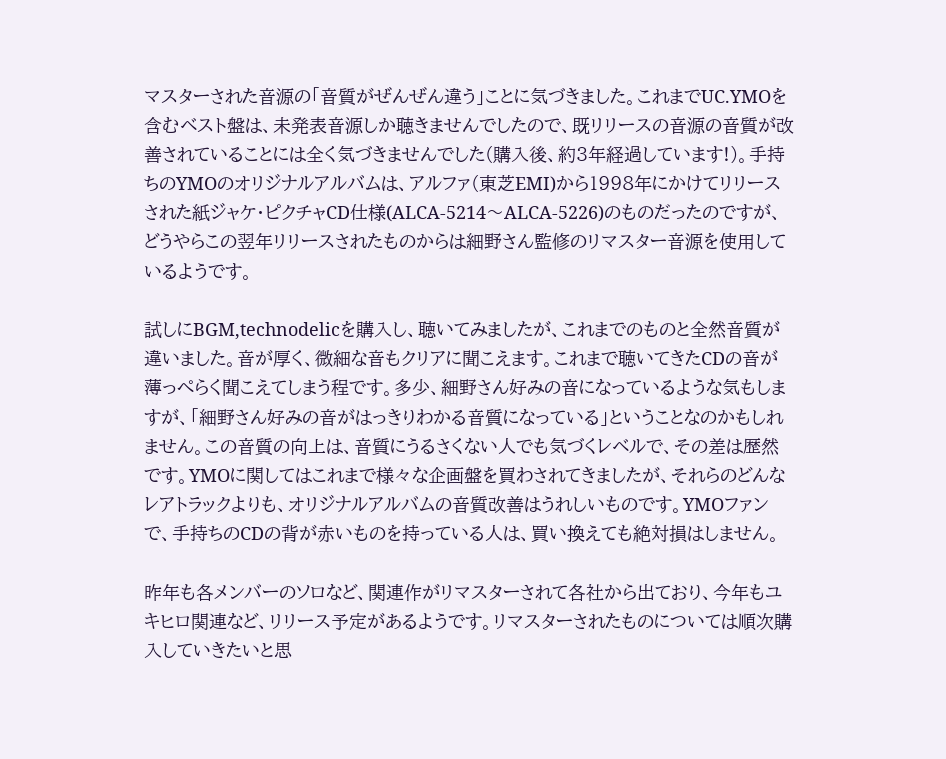マスターされた音源の「音質がぜんぜん違う」ことに気づきました。これまでUC.YMOを含むベスト盤は、未発表音源しか聴きませんでしたので、既リリースの音源の音質が改善されていることには全く気づきませんでした(購入後、約3年経過しています!)。手持ちのYMOのオリジナルアルバムは、アルファ(東芝EMI)から1998年にかけてリリースされた紙ジャケ・ピクチャCD仕様(ALCA-5214〜ALCA-5226)のものだったのですが、どうやらこの翌年リリースされたものからは細野さん監修のリマスター音源を使用しているようです。

試しにBGM,technodelicを購入し、聴いてみましたが、これまでのものと全然音質が違いました。音が厚く、微細な音もクリアに聞こえます。これまで聴いてきたCDの音が薄っぺらく聞こえてしまう程です。多少、細野さん好みの音になっているような気もしますが、「細野さん好みの音がはっきりわかる音質になっている」ということなのかもしれません。この音質の向上は、音質にうるさくない人でも気づくレベルで、その差は歴然です。YMOに関してはこれまで様々な企画盤を買わされてきましたが、それらのどんなレアトラックよりも、オリジナルアルバムの音質改善はうれしいものです。YMOファンで、手持ちのCDの背が赤いものを持っている人は、買い換えても絶対損はしません。

昨年も各メンバーのソロなど、関連作がリマスターされて各社から出ており、今年もユキヒロ関連など、リリース予定があるようです。リマスターされたものについては順次購入していきたいと思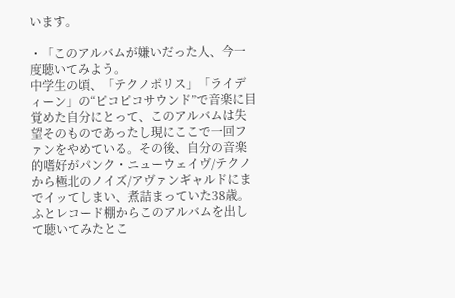います。

・「このアルバムが嫌いだった人、今一度聴いてみよう。
中学生の頃、「テクノポリス」「ライディーン」の“ピコピコサウンド”で音楽に目覚めた自分にとって、このアルバムは失望そのものであったし現にここで一回ファンをやめている。その後、自分の音楽的嗜好がパンク・ニューウェイヴ/テクノから極北のノイズ/アヴァンギャルドにまでイッてしまい、煮詰まっていた38歳。ふとレコード棚からこのアルバムを出して聴いてみたとこ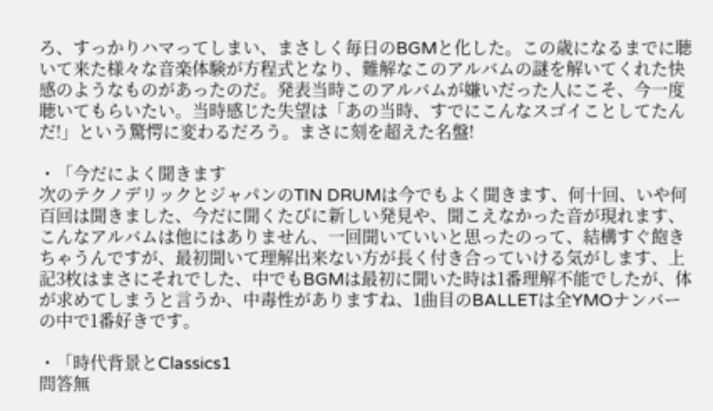ろ、すっかりハマってしまい、まさしく毎日のBGMと化した。この歳になるまでに聴いて来た様々な音楽体験が方程式となり、難解なこのアルバムの謎を解いてくれた快感のようなものがあったのだ。発表当時このアルバムが嫌いだった人にこそ、今一度聴いてもらいたい。当時感じた失望は「あの当時、すでにこんなスゴイことしてたんだ!」という驚愕に変わるだろう。まさに刻を超えた名盤!

・「今だによく聞きます
次のテクノデリックとジャパンのTIN DRUMは今でもよく聞きます、何十回、いや何百回は聞きました、今だに聞くたびに新しい発見や、聞こえなかった音が現れます、こんなアルバムは他にはありません、一回聞いていいと思ったのって、結構すぐ飽きちゃうんですが、最初聞いて理解出来ない方が長く付き合っていける気がします、上記3枚はまさにそれでした、中でもBGMは最初に聞いた時は1番理解不能でしたが、体が求めてしまうと言うか、中毒性がありますね、1曲目のBALLETは全YMOナンバーの中で1番好きです。

・「時代背景とClassics1
問答無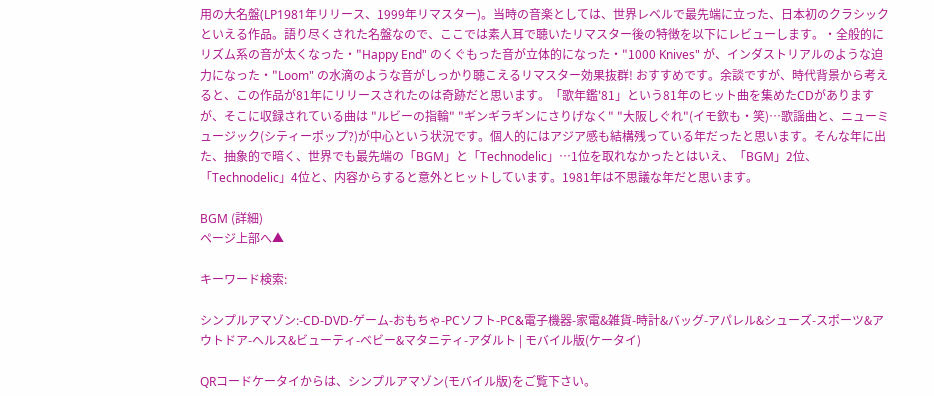用の大名盤(LP1981年リリース、1999年リマスター)。当時の音楽としては、世界レベルで最先端に立った、日本初のクラシックといえる作品。語り尽くされた名盤なので、ここでは素人耳で聴いたリマスター後の特徴を以下にレビューします。・全般的にリズム系の音が太くなった・"Happy End" のくぐもった音が立体的になった・"1000 Knives" が、インダストリアルのような迫力になった・"Loom" の水滴のような音がしっかり聴こえるリマスター効果抜群! おすすめです。余談ですが、時代背景から考えると、この作品が81年にリリースされたのは奇跡だと思います。「歌年鑑'81」という81年のヒット曲を集めたCDがありますが、そこに収録されている曲は "ルビーの指輪" "ギンギラギンにさりげなく" "大阪しぐれ"(イモ欽も・笑)…歌謡曲と、ニューミュージック(シティーポップ?)が中心という状況です。個人的にはアジア感も結構残っている年だったと思います。そんな年に出た、抽象的で暗く、世界でも最先端の「BGM」と「Technodelic」…1位を取れなかったとはいえ、「BGM」2位、「Technodelic」4位と、内容からすると意外とヒットしています。1981年は不思議な年だと思います。

BGM (詳細)
ページ上部へ▲

キーワード検索:

シンプルアマゾン:-CD-DVD-ゲーム-おもちゃ-PCソフト-PC&電子機器-家電&雑貨-時計&バッグ-アパレル&シューズ-スポーツ&アウトドア-ヘルス&ビューティ-ベビー&マタニティ-アダルト | モバイル版(ケータイ)

QRコードケータイからは、シンプルアマゾン(モバイル版)をご覧下さい。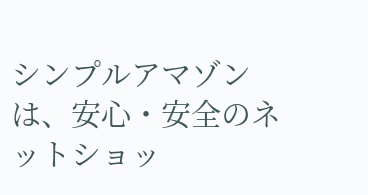シンプルアマゾンは、安心・安全のネットショッ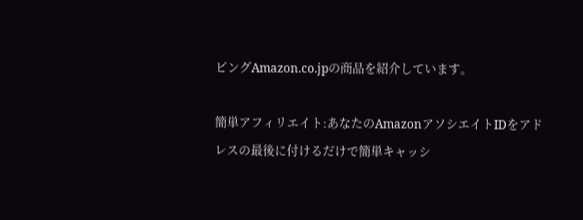ピングAmazon.co.jpの商品を紹介しています。

簡単アフィリエイト:あなたのAmazonアソシエイトIDをアドレスの最後に付けるだけで簡単キャッシ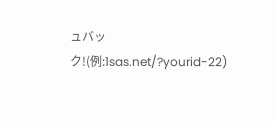ュバック!(例:1sas.net/?yourid-22)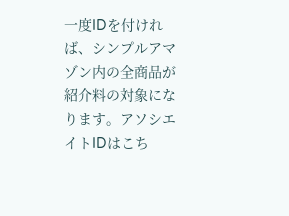一度IDを付ければ、シンプルアマゾン内の全商品が紹介料の対象になります。アソシエイトIDはこち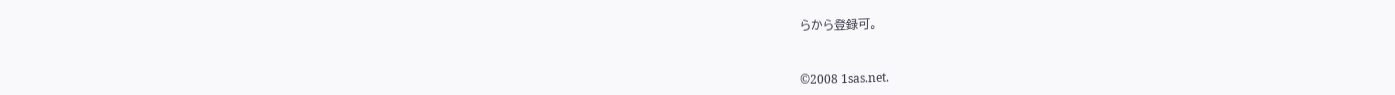らから登録可。


©2008 1sas.net.